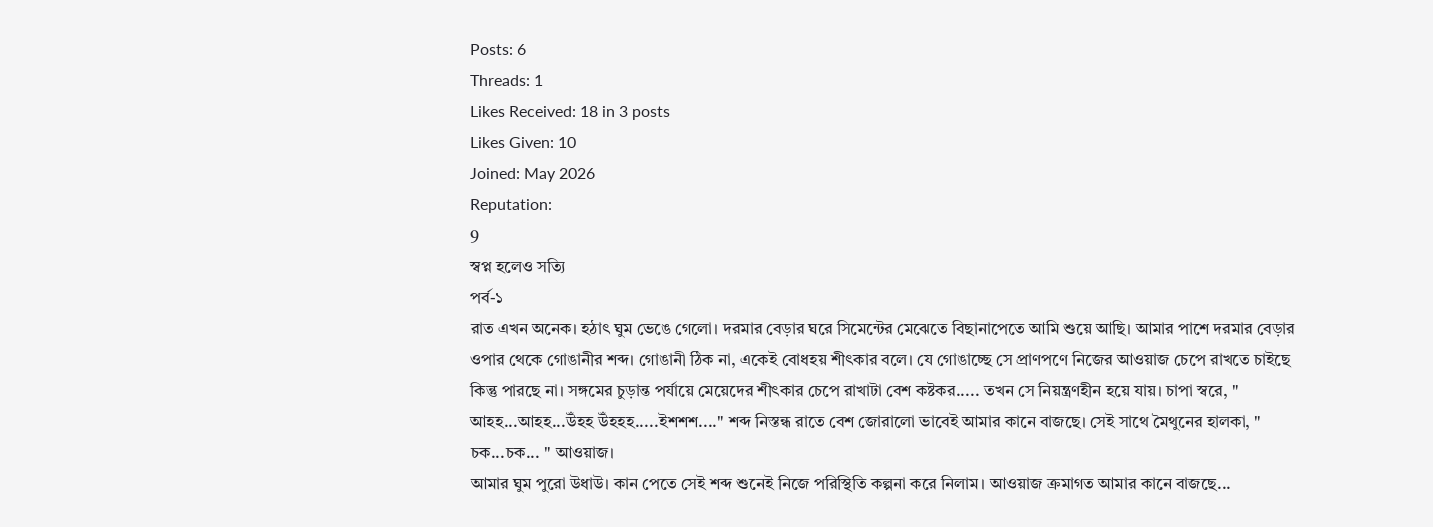Posts: 6
Threads: 1
Likes Received: 18 in 3 posts
Likes Given: 10
Joined: May 2026
Reputation:
9
স্বপ্ন হলেও সত্যি
পর্ব-১
রাত এখন অনেক। হঠাৎ ঘুম ভেঙে গেলো। দরমার বেড়ার ঘরে সিমেন্টের মেঝেতে বিছানাপেতে আমি শুয়ে আছি। আমার পাশে দরমার বেড়ার ওপার থেকে গোঙানীর শব্দ। গোঙানী ঠিক না, একেই বোধহয় শীৎকার বলে। যে গোঙাচ্ছে সে প্রাণপণে নিজের আওয়াজ চেপে রাখতে চাইছে কিন্তু পারছে না। সঙ্গমের চুড়ান্ত পর্যায়ে মেয়েদের শীৎকার চেপে রাখাটা বেশ কষ্টকর..... তখন সে নিয়ন্ত্রণহীন হয়ে যায়। চাপা স্বরে, " আহহ...আহহ...উঁহহ উঁহহহ.....ইশশশ...." শব্দ নিস্তন্ধ রাতে বেশ জোরালো ভাবেই আমার কানে বাজছে। সেই সাথে মৈথুনের হালকা, " চক...চক... " আওয়াজ।
আমার ঘুম পুরো উধাউ। কান পেতে সেই শব্দ শুনেই নিজে পরিস্থিতি কল্পনা করে নিলাম। আওয়াজ ক্রমাগত আমার কানে বাজছে...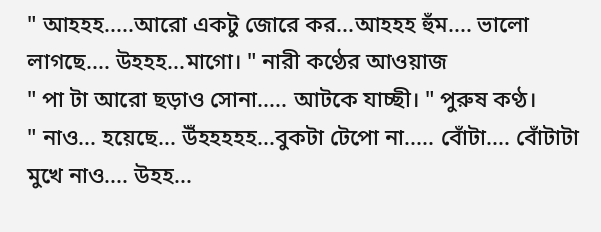" আহহহ.....আরো একটু জোরে কর...আহহহ হুঁম.... ভালো লাগছে.... উহহহ...মাগো। " নারী কণ্ঠের আওয়াজ
" পা টা আরো ছড়াও সোনা..... আটকে যাচ্ছী। " পুরুষ কণ্ঠ।
" নাও... হয়েছে... উঁহহহহহ...বুকটা টেপো না..... বোঁটা.... বোঁটাটা মুখে নাও.... উহহ...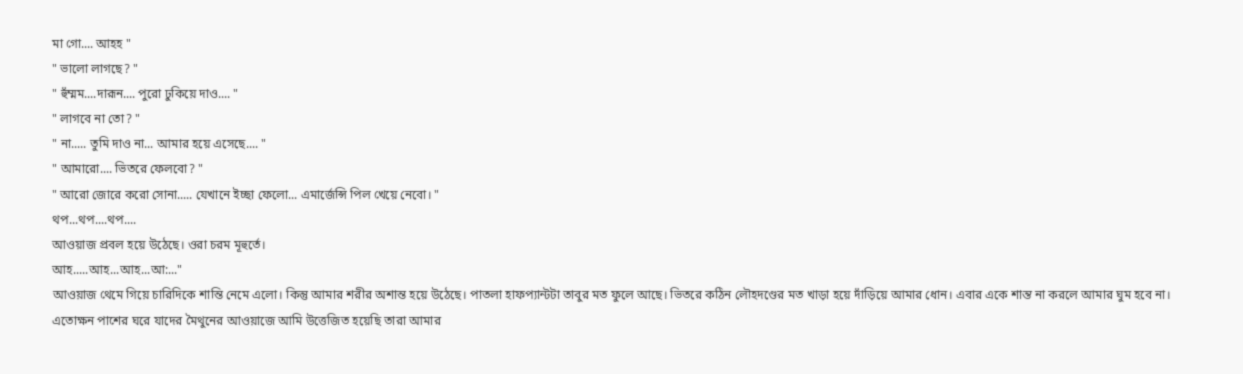মা গো.... আহহ "
" ভালো লাগছে? "
" হুঁম্মম....দারূন.... পুরো ঢুকিয়ে দাও.... "
" লাগবে না তো? "
" না..... তুমি দাও না... আমার হয়ে এসেছে.... "
" আমারো.... ভিতরে ফেলবো? "
" আরো জোরে করো সোনা..... যেখানে ইচ্ছা ফেলো... এমার্জেন্সি পিল খেয়ে নেবো। "
থপ...থপ....থপ....
আওয়াজ প্রবল হয়ে উঠেছে। ওরা চরম মূহুর্তে।
আহ.....আহ...আহ...আ:..."
আওয়াজ থেমে গিয়ে চারিদিকে শান্তি নেমে এলো। কিন্তু আমার শরীর অশান্ত হয়ে উঠেছে। পাতলা হাফপ্যান্টটা তাবুর মত ফুলে আছে। ভিতরে কঠিন লৌহদণ্ডের মত খাড়া হয়ে দাঁড়িয়ে আমার ধোন। এবার একে শান্ত না করলে আমার ঘুম হবে না।
এতোক্ষন পাশের ঘরে যাদের মৈথুনের আওয়াজে আমি উত্তেজিত হয়েছি তারা আমার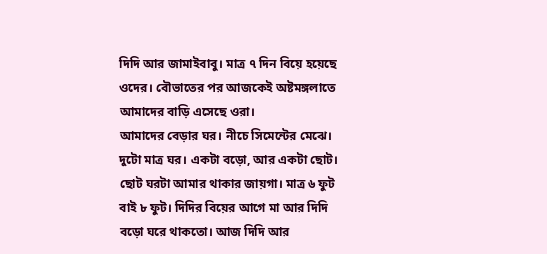দিদি আর জামাইবাবু। মাত্র ৭ দিন বিয়ে হয়েছে ওদের। বৌভাতের পর আজকেই অষ্টমঙ্গলাতে আমাদের বাড়ি এসেছে ওরা।
আমাদের বেড়ার ঘর। নীচে সিমেন্টের মেঝে। দুটো মাত্র ঘর। একটা বড়ো, আর একটা ছোট। ছোট ঘরটা আমার থাকার জায়গা। মাত্র ৬ ফুট বাই ৮ ফুট। দিদির বিয়ের আগে মা আর দিদি বড়ো ঘরে থাকতো। আজ দিদি আর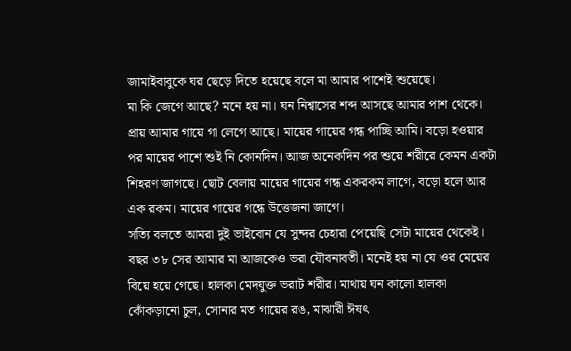জামাইবাবুকে ঘর ছেড়ে দিতে হয়েছে বলে মা আমার পাশেই শুয়েছে।
মা কি জেগে আছে? মনে হয় না। ঘন নিশ্বাসের শব্দ আসছে আমার পাশ থেকে। প্রায় আমার গায়ে গা লেগে আছে। মায়ের গায়ের গন্ধ পাচ্ছি আমি। বড়ো হওয়ার পর মায়ের পাশে শুই নি কোনদিন। আজ অনেকদিন পর শুয়ে শরীরে কেমন একটা শিহরণ জাগছে। ছোট বেলায় মায়ের গায়ের গন্ধ একরকম লাগে, বড়ো হলে আর এক রকম। মায়ের গায়ের গন্ধে উত্তেজনা জাগে।
সত্যি বলতে আমরা দুই ভাইবোন যে সুন্দর চেহারা পেয়েছি সেটা মায়ের থেকেই। বছর ৩৮ সের আমার মা আজকেও ভরা যৌবনাবতী। মনেই হয় না যে ওর মেয়ের বিয়ে হয়ে গেছে। হালকা মেদযুক্ত ভরাট শরীর। মাথায় ঘন কালো হালকা কোঁকড়ানো চুল, সোনার মত গায়ের রঙ, মাঝারী ঈষৎ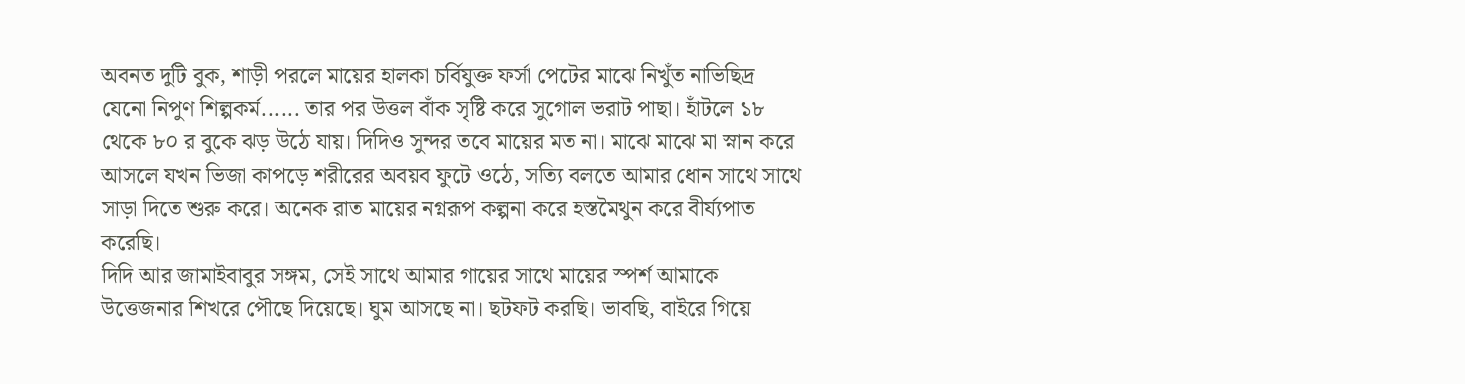অবনত দুটি বুক, শাড়ী পরলে মায়ের হালকা চর্বিযুক্ত ফর্সা পেটের মাঝে নিখুঁত নাভিছিদ্র যেনো নিপুণ শিল্পকর্ম...... তার পর উত্তল বাঁক সৃষ্টি করে সুগোল ভরাট পাছা। হাঁটলে ১৮ থেকে ৮০ র বুকে ঝড় উঠে যায়। দিদিও সুন্দর তবে মায়ের মত না। মাঝে মাঝে মা স্নান করে আসলে যখন ভিজা কাপড়ে শরীরের অবয়ব ফুটে ওঠে, সত্যি বলতে আমার ধোন সাথে সাথে সাড়া দিতে শুরু করে। অনেক রাত মায়ের নগ্নরূপ কল্পনা করে হস্তমৈথুন করে বীর্য্যপাত করেছি।
দিদি আর জামাইবাবুর সঙ্গম, সেই সাথে আমার গায়ের সাথে মায়ের স্পর্শ আমাকে উত্তেজনার শিখরে পৌছে দিয়েছে। ঘুম আসছে না। ছটফট করছি। ভাবছি, বাইরে গিয়ে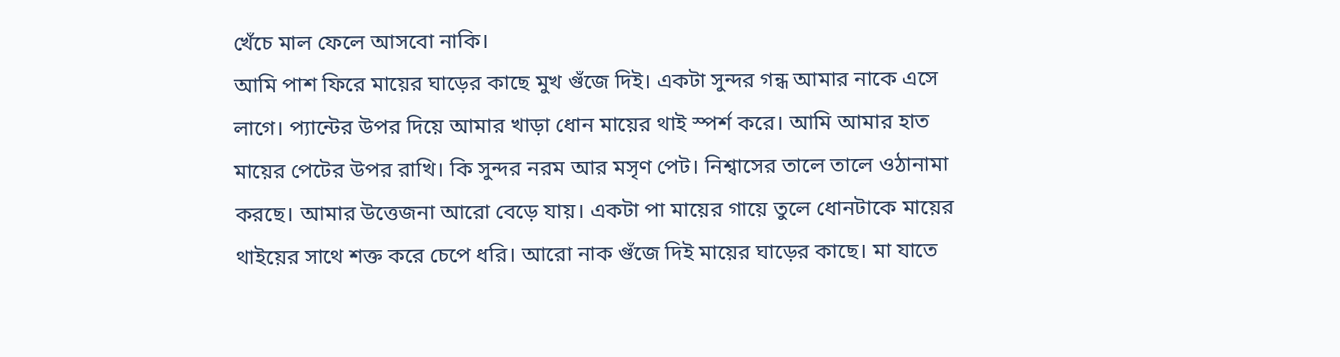খেঁচে মাল ফেলে আসবো নাকি।
আমি পাশ ফিরে মায়ের ঘাড়ের কাছে মুখ গুঁজে দিই। একটা সুন্দর গন্ধ আমার নাকে এসে লাগে। প্যান্টের উপর দিয়ে আমার খাড়া ধোন মায়ের থাই স্পর্শ করে। আমি আমার হাত মায়ের পেটের উপর রাখি। কি সুন্দর নরম আর মসৃণ পেট। নিশ্বাসের তালে তালে ওঠানামা করছে। আমার উত্তেজনা আরো বেড়ে যায়। একটা পা মায়ের গায়ে তুলে ধোনটাকে মায়ের থাইয়ের সাথে শক্ত করে চেপে ধরি। আরো নাক গুঁজে দিই মায়ের ঘাড়ের কাছে। মা যাতে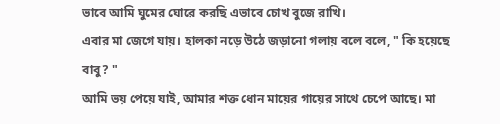ভাবে আমি ঘুমের ঘোরে করছি এভাবে চোখ বুজে রাখি।
এবার মা জেগে যায়। হালকা নড়ে উঠে জড়ানো গলায় বলে বলে, " কি হয়েছে বাবু? "
আমি ভয় পেয়ে যাই, আমার শক্ত ধোন মায়ের গায়ের সাথে চেপে আছে। মা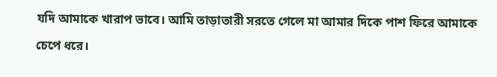যদি আমাকে খারাপ ভাবে। আমি তাড়াতারী সরতে গেলে মা আমার দিকে পাশ ফিরে আমাকে চেপে ধরে।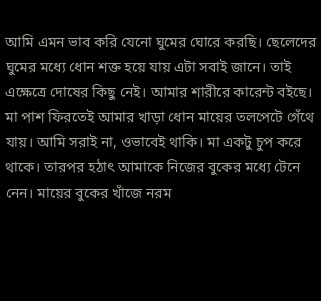আমি এমন ভাব করি যেনো ঘুমের ঘোরে করছি। ছেলেদের ঘুমের মধ্যে ধোন শক্ত হয়ে যায় এটা সবাই জানে। তাই এক্ষেত্রে দোষের কিছু নেই। আমার শারীরে কারেন্ট বইছে।
মা পাশ ফিরতেই আমার খাড়া ধোন মায়ের তলপেটে গেঁথে যায়। আমি সরাই না, ওভাবেই থাকি। মা একটু চুপ করে থাকে। তারপর হঠাৎ আমাকে নিজের বুকের মধ্যে টেনে নেন। মায়ের বুকের খাঁজে নরম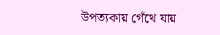উপত্যকায় গেঁথে যায়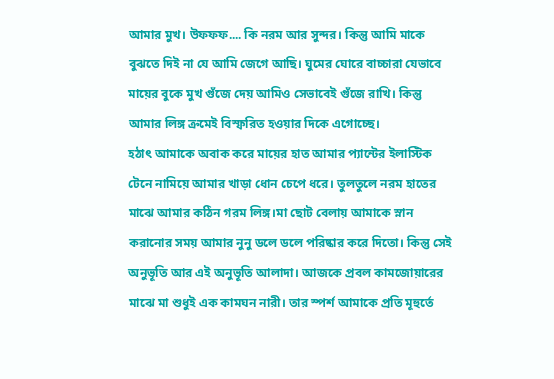আমার মুখ। উফফফ.... কি নরম আর সুন্দর। কিন্তু আমি মাকে বুঝতে দিই না যে আমি জেগে আছি। ঘুমের ঘোরে বাচ্চারা যেভাবে মায়ের বুকে মুখ গুঁজে দেয় আমিও সেভাবেই গুঁজে রাখি। কিন্তু আমার লিঙ্গ ক্রমেই বিস্ফরিত হওয়ার দিকে এগোচ্ছে।
হঠাৎ আমাকে অবাক করে মায়ের হাত আমার প্যান্টের ইলাস্টিক টেনে নামিয়ে আমার খাড়া ধোন চেপে ধরে। তুলতুলে নরম হাতের মাঝে আমার কঠিন গরম লিঙ্গ।মা ছোট বেলায় আমাকে স্নান করানোর সময় আমার নুনু ডলে ডলে পরিষ্কার করে দিতো। কিন্তু সেই অনুভূতি আর এই অনুভূতি আলাদা। আজকে প্রবল কামজোয়ারের মাঝে মা শুধুই এক কামঘন নারী। তার স্পর্শ আমাকে প্রতি মূহুর্তে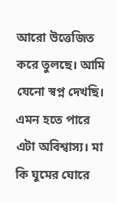আরো উত্তেজিত করে তুলছে। আমি যেনো স্বপ্ন দেখছি। এমন হতে পারে এটা অবিশ্বাস্য। মা কি ঘুমের ঘোরে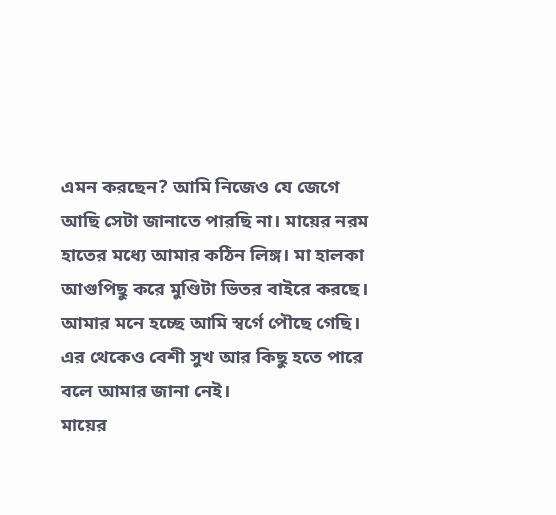এমন করছেন? আমি নিজেও যে জেগে আছি সেটা জানাতে পারছি না। মায়ের নরম হাতের মধ্যে আমার কঠিন লিঙ্গ। মা হালকা আগুপিছু করে মুণ্ডিটা ভিতর বাইরে করছে। আমার মনে হচ্ছে আমি স্বর্গে পৌছে গেছি। এর থেকেও বেশী সুখ আর কিছু হতে পারে বলে আমার জানা নেই।
মায়ের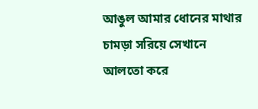আঙুল আমার ধোনের মাথার চামড়া সরিয়ে সেখানে আলতো করে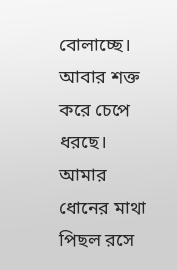বোলাচ্ছে। আবার শক্ত করে চেপে ধরছে। আমার ধোনের মাথা পিছল রসে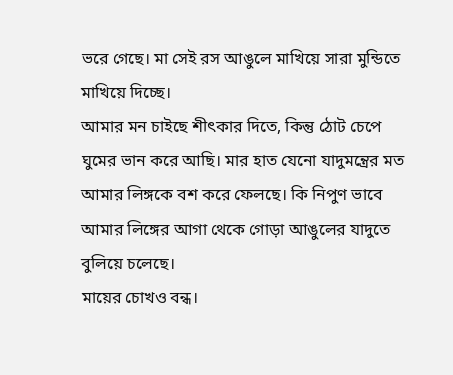ভরে গেছে। মা সেই রস আঙুলে মাখিয়ে সারা মুন্ডিতে মাখিয়ে দিচ্ছে।
আমার মন চাইছে শীৎকার দিতে, কিন্তু ঠোট চেপে ঘুমের ভান করে আছি। মার হাত যেনো যাদুমন্ত্রের মত আমার লিঙ্গকে বশ করে ফেলছে। কি নিপুণ ভাবে আমার লিঙ্গের আগা থেকে গোড়া আঙুলের যাদুতে বুলিয়ে চলেছে।
মায়ের চোখও বন্ধ।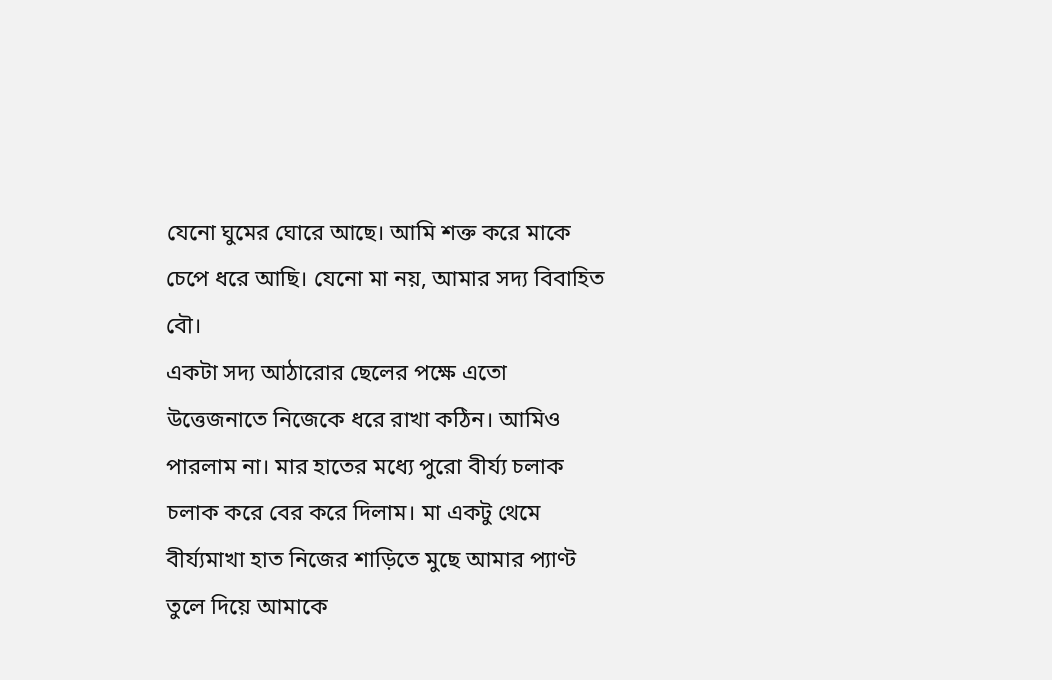যেনো ঘুমের ঘোরে আছে। আমি শক্ত করে মাকে চেপে ধরে আছি। যেনো মা নয়, আমার সদ্য বিবাহিত বৌ।
একটা সদ্য আঠারোর ছেলের পক্ষে এতো উত্তেজনাতে নিজেকে ধরে রাখা কঠিন। আমিও পারলাম না। মার হাতের মধ্যে পুরো বীর্য্য চলাক চলাক করে বের করে দিলাম। মা একটু থেমে বীর্য্যমাখা হাত নিজের শাড়িতে মুছে আমার প্যাণ্ট তুলে দিয়ে আমাকে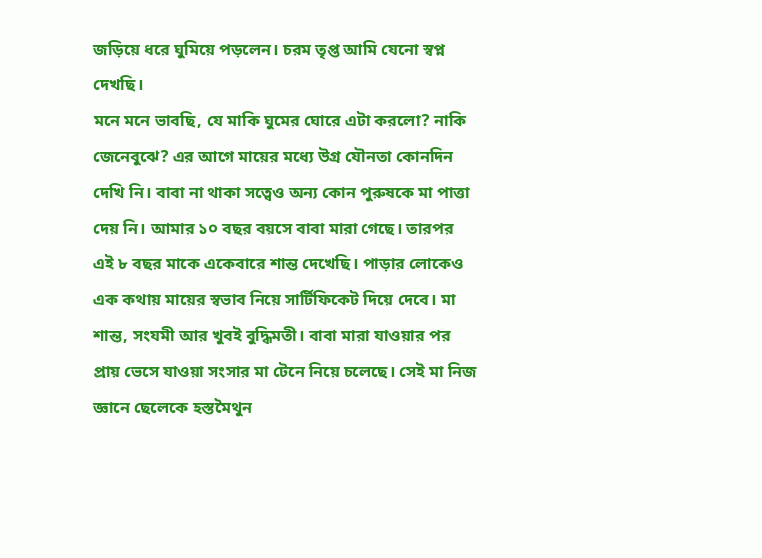জড়িয়ে ধরে ঘুমিয়ে পড়লেন। চরম তৃপ্ত আমি যেনো স্বপ্ন দেখছি।
মনে মনে ভাবছি, যে মাকি ঘুমের ঘোরে এটা করলো? নাকি জেনেবুঝে? এর আগে মায়ের মধ্যে উগ্র যৌনতা কোনদিন দেখি নি। বাবা না থাকা সত্বেও অন্য কোন পুরুষকে মা পাত্তা দেয় নি। আমার ১০ বছর বয়সে বাবা মারা গেছে। তারপর এই ৮ বছর মাকে একেবারে শান্ত দেখেছি। পাড়ার লোকেও এক কথায় মায়ের স্বভাব নিয়ে সার্টিফিকেট দিয়ে দেবে। মা শান্ত, সংযমী আর খুবই বুদ্ধিমতী। বাবা মারা যাওয়ার পর প্রায় ভেসে যাওয়া সংসার মা টেনে নিয়ে চলেছে। সেই মা নিজ জ্ঞানে ছেলেকে হস্তমৈথুন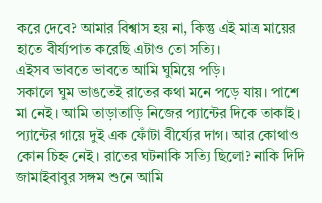করে দেবে? আমার বিশ্বাস হয় না, কিন্তু এই মাত্র মায়ের হাতে বীর্য্যপাত করেছি এটাও তো সত্যি।
এইসব ভাবতে ভাবতে আমি ঘুমিয়ে পড়ি।
সকালে ঘুম ভাঙতেই রাতের কথা মনে পড়ে যায়। পাশে মা নেই। আমি তাড়াতাড়ি নিজের প্যান্টের দিকে তাকাই। প্যান্টের গায়ে দুই এক ফোঁটা বীর্য্যের দাগ। আর কোথাও কোন চিহ্ন নেই। রাতের ঘটনাকি সত্যি ছিলো? নাকি দিদি জামাইবাবুর সঙ্গম শুনে আমি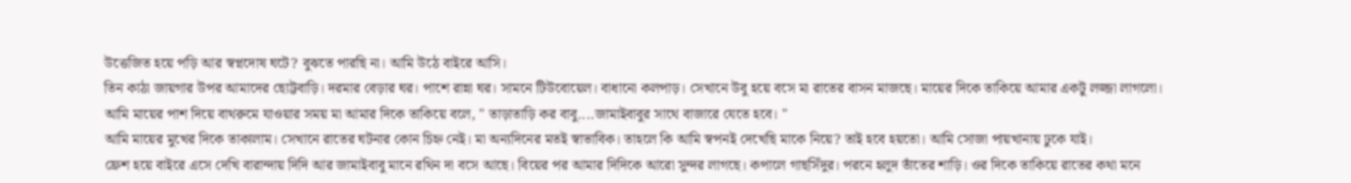উত্তেজিত হয়ে পড়ি আর স্বপ্নদোষ ঘটে? বুঝতে পারছি না। আমি উঠে বাইরে আসি।
তিন কাঠা জায়গার উপর আমাদের ছোট্টবাড়ি। দরমার বেড়ার ঘর। পাশে রান্না ঘর। সামনে টিউবোয়েল। বাধানো কলপাড়। সেখানে উবু হয়ে বসে মা রাতের বাসন মাজছে। মায়ের দিকে তাকিয়ে আমার একটু লজ্জা লাগলো।
আমি মায়ের পাশ দিয়ে বাথরুমে যাওয়ার সময় মা আমার দিকে তাকিয়ে বলে, " তাড়াতাড়ি কর বাবু....জামাইবাবুর সাথে বাজারে যেতে হবে। "
আমি মায়ের মুখের দিকে তাকালাম। সেখানে রাতের ঘটনার কোন চিহ্ন নেই। মা অন্যদিনের মতই স্বাভাবিক। তাহলে কি আমি স্বপনই দেখেছি মাকে নিয়ে? তাই হবে হয়তো। আমি সোজা পায়খানায় ঢুকে যাই।
ফ্রেশ হয়ে বাইরে এসে দেখি বারান্দায় দিদি আর জামাইবাবু মানে রথিন দা বসে আছে। বিয়ের পর আমার দিদিকে আরো সুন্দর লাগছে। কপালে গাছসিঁদুর। পরনে হলুদ তাঁতের শাড়ি। ওর দিকে তাকিয়ে রাতের কথা মনে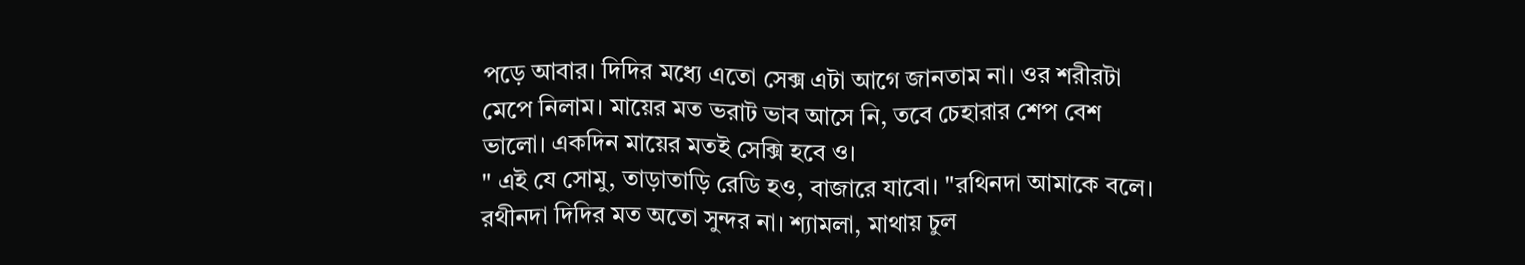পড়ে আবার। দিদির মধ্যে এতো সেক্স এটা আগে জানতাম না। ওর শরীরটা মেপে নিলাম। মায়ের মত ভরাট ভাব আসে নি, তবে চেহারার শেপ বেশ ভালো। একদিন মায়ের মতই সেক্সি হবে ও।
" এই যে সোমু, তাড়াতাড়ি রেডি হও, বাজারে যাবো। "রথিনদা আমাকে বলে। রথীনদা দিদির মত অতো সুন্দর না। শ্যামলা, মাথায় চুল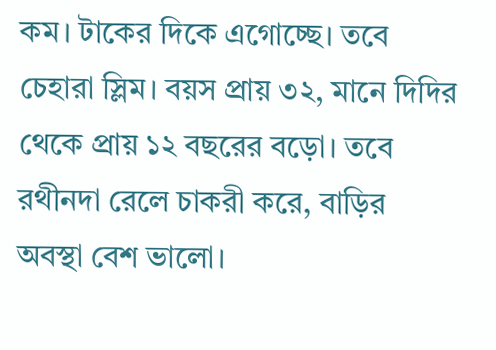কম। টাকের দিকে এগোচ্ছে। তবে চেহারা স্লিম। বয়স প্রায় ৩২, মানে দিদির থেকে প্রায় ১২ বছরের বড়ো। তবে রথীনদা রেলে চাকরী করে, বাড়ির অবস্থা বেশ ভালো।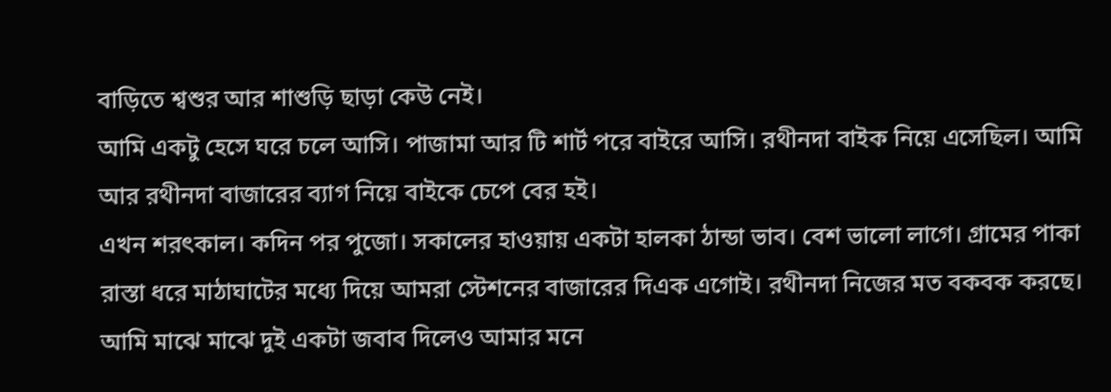বাড়িতে শ্বশুর আর শাশুড়ি ছাড়া কেউ নেই।
আমি একটু হেসে ঘরে চলে আসি। পাজামা আর টি শার্ট পরে বাইরে আসি। রথীনদা বাইক নিয়ে এসেছিল। আমি আর রথীনদা বাজারের ব্যাগ নিয়ে বাইকে চেপে বের হই।
এখন শরৎকাল। কদিন পর পুজো। সকালের হাওয়ায় একটা হালকা ঠান্ডা ভাব। বেশ ভালো লাগে। গ্রামের পাকা রাস্তা ধরে মাঠাঘাটের মধ্যে দিয়ে আমরা স্টেশনের বাজারের দিএক এগোই। রথীনদা নিজের মত বকবক করছে। আমি মাঝে মাঝে দুই একটা জবাব দিলেও আমার মনে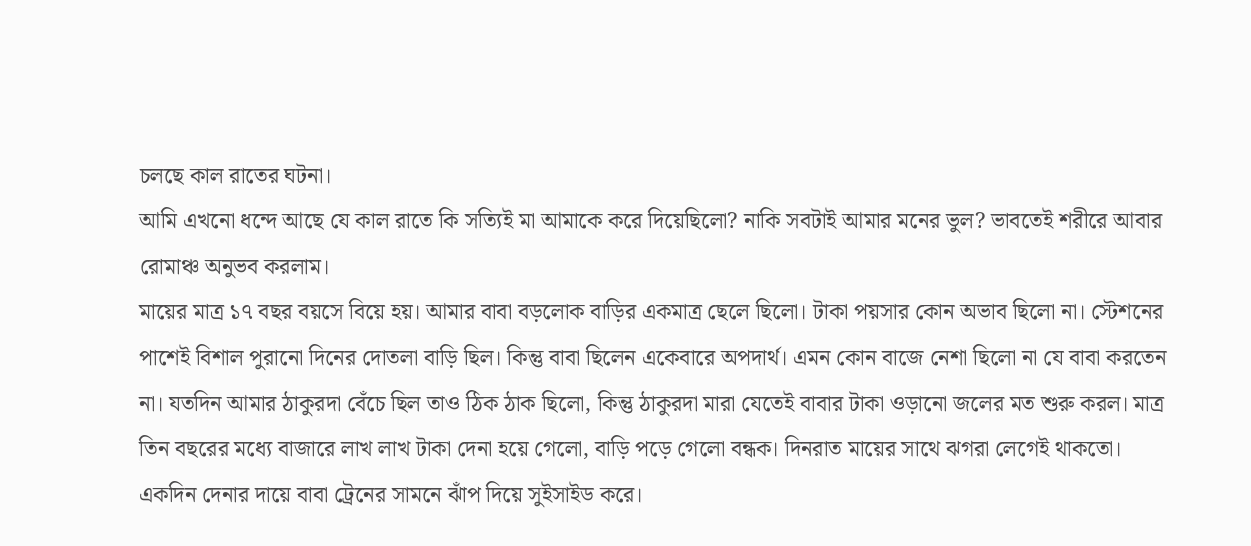চলছে কাল রাতের ঘটনা।
আমি এখনো ধন্দে আছে যে কাল রাতে কি সত্যিই মা আমাকে করে দিয়েছিলো? নাকি সবটাই আমার মনের ভুল? ভাবতেই শরীরে আবার রোমাঞ্চ অনুভব করলাম।
মায়ের মাত্র ১৭ বছর বয়সে বিয়ে হয়। আমার বাবা বড়লোক বাড়ির একমাত্র ছেলে ছিলো। টাকা পয়সার কোন অভাব ছিলো না। স্টেশনের পাশেই বিশাল পুরানো দিনের দোতলা বাড়ি ছিল। কিন্তু বাবা ছিলেন একেবারে অপদার্থ। এমন কোন বাজে নেশা ছিলো না যে বাবা করতেন না। যতদিন আমার ঠাকুরদা বেঁচে ছিল তাও ঠিক ঠাক ছিলো, কিন্তু ঠাকুরদা মারা যেতেই বাবার টাকা ওড়ানো জলের মত শুরু করল। মাত্র তিন বছরের মধ্যে বাজারে লাখ লাখ টাকা দেনা হয়ে গেলো, বাড়ি পড়ে গেলো বন্ধক। দিনরাত মায়ের সাথে ঝগরা লেগেই থাকতো। একদিন দেনার দায়ে বাবা ট্রেনের সামনে ঝাঁপ দিয়ে সুইসাইড করে।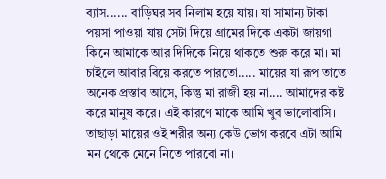ব্যাস...... বাড়িঘর সব নিলাম হয়ে যায়। যা সামান্য টাকা পয়সা পাওয়া যায় সেটা দিয়ে গ্রামের দিকে একটা জায়গা কিনে আমাকে আর দিদিকে নিয়ে থাকতে শুরু করে মা। মা চাইলে আবার বিয়ে করতে পারতো..... মায়ের যা রূপ তাতে অনেক প্রস্তাব আসে, কিন্তু মা রাজী হয় না.... আমাদের কষ্ট করে মানুষ করে। এই কারণে মাকে আমি খুব ভালোবাসি। তাছাড়া মায়ের ওই শরীর অন্য কেউ ভোগ করবে এটা আমি মন থেকে মেনে নিতে পারবো না।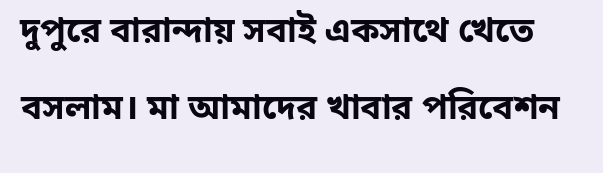দুপুরে বারান্দায় সবাই একসাথে খেতে বসলাম। মা আমাদের খাবার পরিবেশন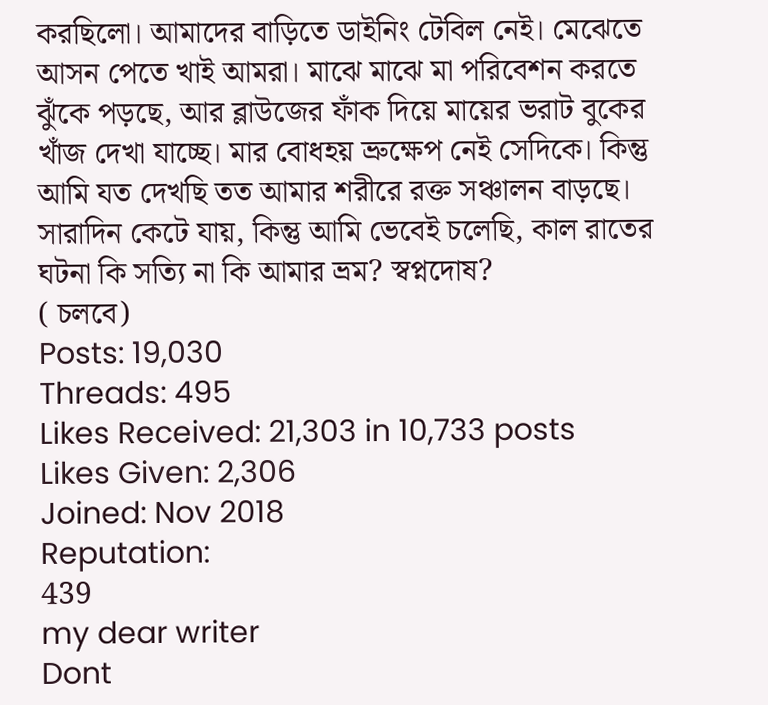করছিলো। আমাদের বাড়িতে ডাইনিং টেবিল নেই। মেঝেতে আসন পেতে খাই আমরা। মাঝে মাঝে মা পরিবেশন করতে ঝুঁকে পড়ছে, আর ব্লাউজের ফাঁক দিয়ে মায়ের ভরাট বুকের খাঁজ দেখা যাচ্ছে। মার বোধহয় ভ্রুক্ষেপ নেই সেদিকে। কিন্তু আমি যত দেখছি তত আমার শরীরে রক্ত সঞ্চালন বাড়ছে।
সারাদিন কেটে যায়, কিন্তু আমি ভেবেই চলেছি, কাল রাতের ঘটনা কি সত্যি না কি আমার ভ্রম? স্বপ্নদোষ?
( চলবে)
Posts: 19,030
Threads: 495
Likes Received: 21,303 in 10,733 posts
Likes Given: 2,306
Joined: Nov 2018
Reputation:
439
my dear writer
Dont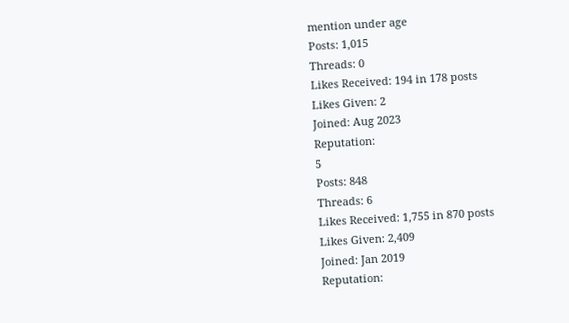mention under age
Posts: 1,015
Threads: 0
Likes Received: 194 in 178 posts
Likes Given: 2
Joined: Aug 2023
Reputation:
5
Posts: 848
Threads: 6
Likes Received: 1,755 in 870 posts
Likes Given: 2,409
Joined: Jan 2019
Reputation: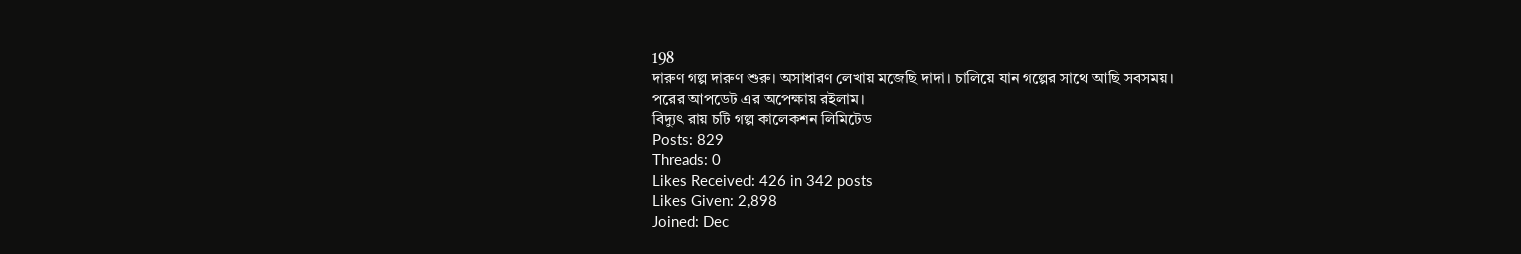198
দারুণ গল্প দারুণ শুরু। অসাধারণ লেখায় মজেছি দাদা। চালিয়ে যান গল্পের সাথে আছি সবসময়।
পরের আপডেট এর অপেক্ষায় রইলাম।
বিদ্যুৎ রায় চটি গল্প কালেকশন লিমিটেড
Posts: 829
Threads: 0
Likes Received: 426 in 342 posts
Likes Given: 2,898
Joined: Dec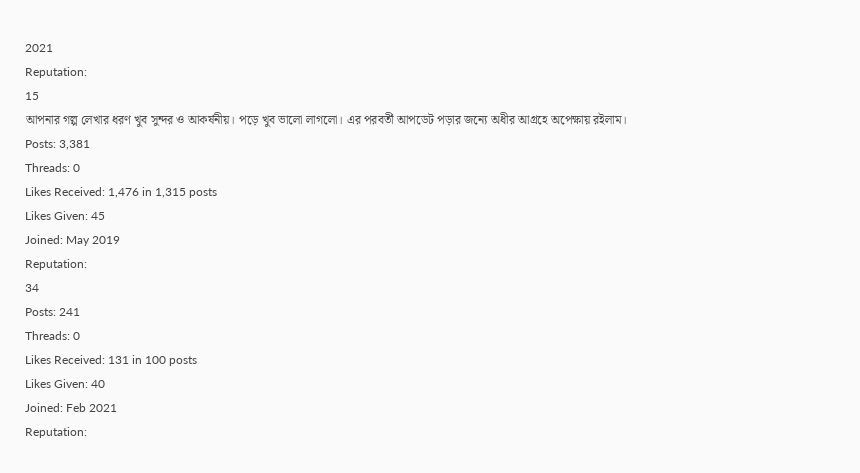2021
Reputation:
15
আপনার গল্প লেখার ধরণ খুব সুন্দর ও আকর্ষনীয়। পড়ে খুব ভালো লাগলো। এর পরবর্তী আপডেট পড়ার জন্যে অধীর আগ্রহে অপেক্ষায় রইলাম।
Posts: 3,381
Threads: 0
Likes Received: 1,476 in 1,315 posts
Likes Given: 45
Joined: May 2019
Reputation:
34
Posts: 241
Threads: 0
Likes Received: 131 in 100 posts
Likes Given: 40
Joined: Feb 2021
Reputation: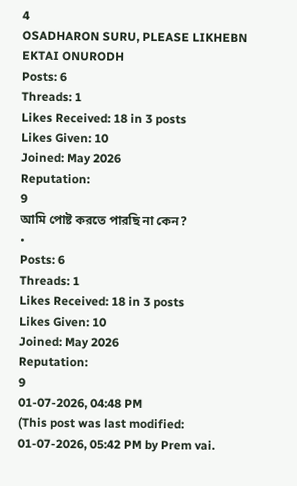4
OSADHARON SURU, PLEASE LIKHEBN EKTAI ONURODH
Posts: 6
Threads: 1
Likes Received: 18 in 3 posts
Likes Given: 10
Joined: May 2026
Reputation:
9
আমি পোষ্ট করতে পারছি না কেন?
•
Posts: 6
Threads: 1
Likes Received: 18 in 3 posts
Likes Given: 10
Joined: May 2026
Reputation:
9
01-07-2026, 04:48 PM
(This post was last modified: 01-07-2026, 05:42 PM by Prem vai.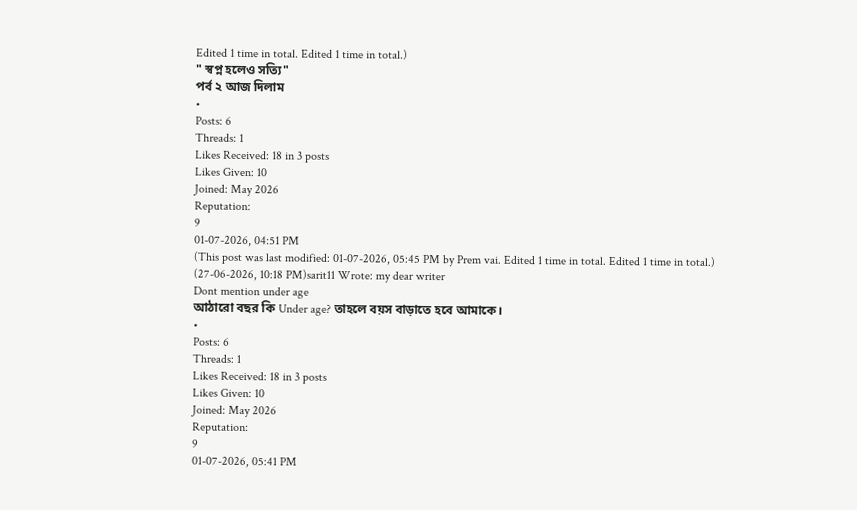Edited 1 time in total. Edited 1 time in total.)
" স্বপ্ন হলেও সত্যি"
পর্ব ২ আজ দিলাম
•
Posts: 6
Threads: 1
Likes Received: 18 in 3 posts
Likes Given: 10
Joined: May 2026
Reputation:
9
01-07-2026, 04:51 PM
(This post was last modified: 01-07-2026, 05:45 PM by Prem vai. Edited 1 time in total. Edited 1 time in total.)
(27-06-2026, 10:18 PM)sarit11 Wrote: my dear writer
Dont mention under age
আঠারো বছর কি Under age? তাহলে বয়স বাড়াতে হবে আমাকে।
•
Posts: 6
Threads: 1
Likes Received: 18 in 3 posts
Likes Given: 10
Joined: May 2026
Reputation:
9
01-07-2026, 05:41 PM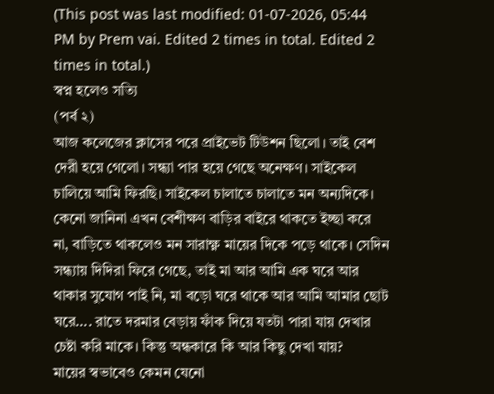(This post was last modified: 01-07-2026, 05:44 PM by Prem vai. Edited 2 times in total. Edited 2 times in total.)
স্বপ্ন হলেও সত্যি
(পর্ব ২)
আজ কলেজের ক্লাসের পরে প্রাইভেট টিউশন ছিলো। তাই বেশ দেরী হয়ে গেলো। সন্ধ্যা পার হয়ে গেছে অনেক্ষণ। সাইকেল চালিয়ে আমি ফিরছি। সাইকেল চালাতে চালাতে মন অন্যদিকে। কেনো জানিনা এখন বেশীক্ষণ বাড়ির বাইরে থাকতে ইচ্ছা করে না, বাড়িতে থাকলেও মন সারাক্ষ্ণ মায়ের দিকে পড়ে থাকে। সেদিন সন্ধ্যায় দিদিরা ফিরে গেছে, তাই মা আর আমি এক ঘরে আর থাকার সুযোগ পাই নি, মা বড়ো ঘরে থাকে আর আমি আমার ছোট ঘরে.... রাতে দরমার বেড়ায় ফাঁক দিয়ে যতটা পারা যায় দেখার চেষ্টা করি মাকে। কিন্তু অন্ধকারে কি আর কিছু দেখা যায়?
মায়ের স্বভাবেও কেমন যেনো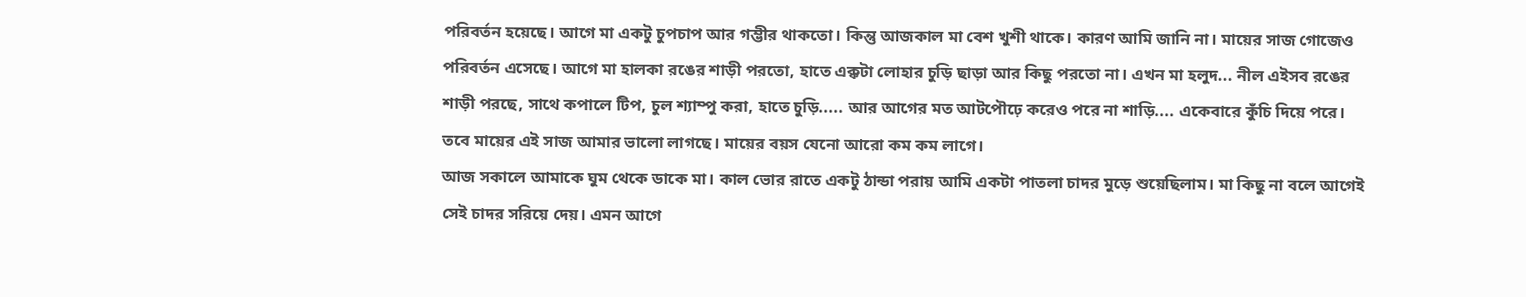পরিবর্তন হয়েছে। আগে মা একটু চুপচাপ আর গম্ভীর থাকতো। কিন্তু আজকাল মা বেশ খুশী থাকে। কারণ আমি জানি না। মায়ের সাজ গোজেও পরিবর্তন এসেছে। আগে মা হালকা রঙের শাড়ী পরতো, হাতে এক্কটা লোহার চুড়ি ছাড়া আর কিছু পরতো না। এখন মা হলুদ... নীল এইসব রঙের শাড়ী পরছে, সাথে কপালে টিপ, চুল শ্যাম্পু করা, হাতে চুড়ি..... আর আগের মত আটপৌঢ়ে করেও পরে না শাড়ি.... একেবারে কুঁচি দিয়ে পরে। তবে মায়ের এই সাজ আমার ভালো লাগছে। মায়ের বয়স যেনো আরো কম কম লাগে।
আজ সকালে আমাকে ঘুম থেকে ডাকে মা। কাল ভোর রাতে একটু ঠান্ডা পরায় আমি একটা পাতলা চাদর মুড়ে শুয়েছিলাম। মা কিছু না বলে আগেই সেই চাদর সরিয়ে দেয়। এমন আগে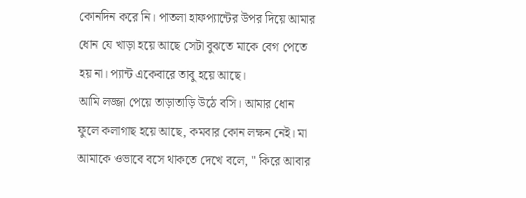কোনদিন করে নি। পাতলা হাফপ্যান্টের উপর দিয়ে আমার ধোন যে খাড়া হয়ে আছে সেটা বুঝতে মাকে বেগ পেতে হয় না। প্যান্ট একেবারে তাবু হয়ে আছে।
আমি লজ্জা পেয়ে তাড়াতাড়ি উঠে বসি। আমার ধোন ফুলে কলাগাছ হয়ে আছে, কমবার কোন লক্ষন নেই। মা আমাকে ওভাবে বসে থাকতে দেখে বলে, " কিরে আবার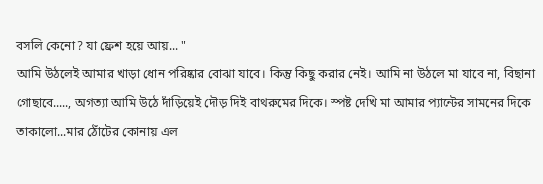বসলি কেনো? যা ফ্রেশ হয়ে আয়... "
আমি উঠলেই আমার খাড়া ধোন পরিষ্কার বোঝা যাবে। কিন্তু কিছু করার নেই। আমি না উঠলে মা যাবে না, বিছানা গোছাবে....., অগত্যা আমি উঠে দাঁড়িয়েই দৌড় দিই বাথরুমের দিকে। স্পষ্ট দেখি মা আমার প্যান্টের সামনের দিকে তাকালো...মার ঠোঁটের কোনায় এল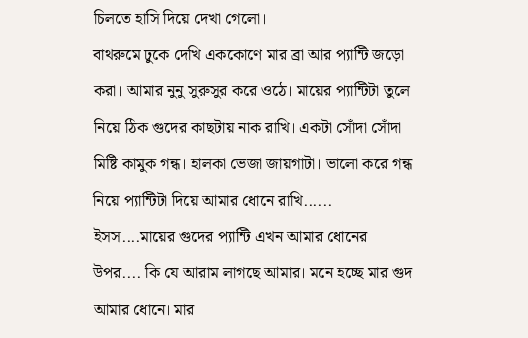চিলতে হাসি দিয়ে দেখা গেলো।
বাথরুমে ঢুকে দেখি এককোণে মার ব্রা আর প্যান্টি জড়ো করা। আমার নুনু সুরুসুর করে ওঠে। মায়ের প্যান্টিটা তুলে নিয়ে ঠিক গুদের কাছটায় নাক রাখি। একটা সোঁদা সোঁদা মিষ্টি কামুক গন্ধ। হালকা ভেজা জায়গাটা। ভালো করে গন্ধ নিয়ে প্যান্টিটা দিয়ে আমার ধোনে রাখি...... ইসস....মায়ের গুদের প্যান্টি এখন আমার ধোনের উপর.... কি যে আরাম লাগছে আমার। মনে হচ্ছে মার গুদ আমার ধোনে। মার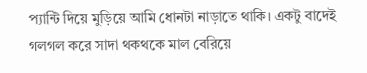প্যান্টি দিয়ে মুড়িয়ে আমি ধোনটা নাড়াতে থাকি। একটু বাদেই গলগল করে সাদা থকথকে মাল বেরিয়ে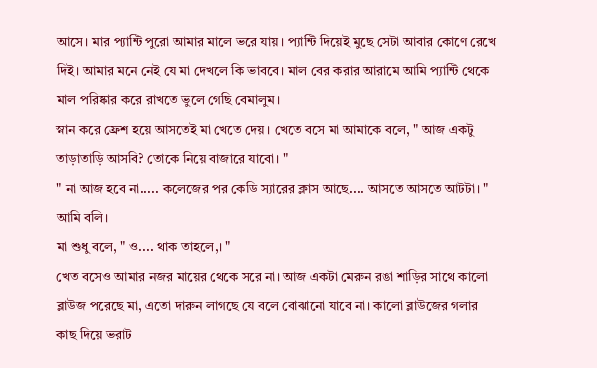আসে। মার প্যান্টি পুরো আমার মালে ভরে যায়। প্যান্টি দিয়েই মুছে সেটা আবার কোণে রেখে দিই। আমার মনে নেই যে মা দেখলে কি ভাববে। মাল বের করার আরামে আমি প্যান্টি থেকে মাল পরিষ্কার করে রাখতে ভুলে গেছি বেমালুম।
স্নান করে ফ্রেশ হয়ে আসতেই মা খেতে দেয়। খেতে বসে মা আমাকে বলে, " আজ একটু তাড়াতাড়ি আসবি? তোকে নিয়ে বাজারে যাবো। "
" না আজ হবে না..... কলেজের পর কেডি স্যারের ক্লাস আছে.... আসতে আসতে আটটা। " আমি বলি।
মা শুধু বলে, " ও.... থাক তাহলে,। "
খেত বসেও আমার নজর মায়ের থেকে সরে না। আজ একটা মেরুন রঙা শাড়ির সাথে কালো ব্লাউজ পরেছে মা, এতো দারুন লাগছে যে বলে বোঝানো যাবে না। কালো ব্লাউজের গলার কাছ দিয়ে ভরাট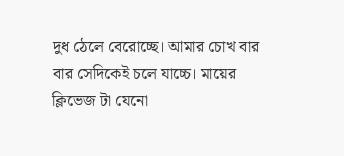দুধ ঠেলে বেরোচ্ছে। আমার চোখ বার বার সেদিকেই চলে যাচ্চে। মায়ের ক্লিভেজ টা যেনো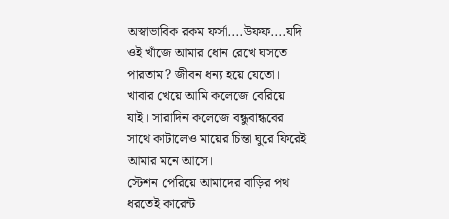অস্বাভাবিক রকম ফর্সা....উফফ....যদি ওই খাঁজে আমার ধোন রেখে ঘসতে পারতাম? জীবন ধন্য হয়ে যেতো।
খাবার খেয়ে আমি কলেজে বেরিয়ে যাই। সারাদিন কলেজে বন্ধুবান্ধবের সাথে কাটালেও মায়ের চিন্তা ঘুরে ফিরেই আমার মনে আসে।
স্টেশন পেরিয়ে আমাদের বাড়ির পথ ধরতেই কারেন্ট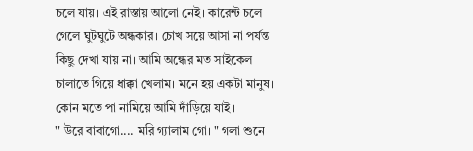চলে যায়। এই রাস্তায় আলো নেই। কারেন্ট চলে গেলে ঘুটঘুটে অন্ধকার। চোখ সয়ে আসা না পর্যন্ত কিছু দেখা যায় না। আমি অন্ধের মত সাইকেল চালাতে গিয়ে ধাক্কা খেলাম। মনে হয় একটা মানুষ। কোন মতে পা নামিয়ে আমি দাঁড়িয়ে যাই।
" উরে বাবাগো.... মরি গ্যালাম গো। " গলা শুনে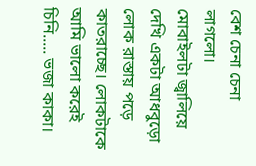বেশ চেনা চেনা লাগলো।
মোবাইলটা জ্বালিয়ে দেখি একটা আধবুড়ো লোক রাস্তায় পড়ে কাতরাচ্ছে। লোকটাকে আমি ভালো করেই চিনি..... ভজা কাকা।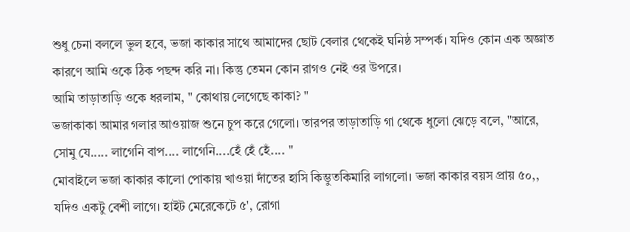শুধু চেনা বললে ভুল হবে, ভজা কাকার সাথে আমাদের ছোট বেলার থেকেই ঘনিষ্ঠ সম্পর্ক। যদিও কোন এক অজ্ঞাত কারণে আমি ওকে ঠিক পছন্দ করি না। কিন্তু তেমন কোন রাগও নেই ওর উপরে।
আমি তাড়াতাড়ি ওকে ধরলাম, " কোথায় লেগেছে কাকা? "
ভজাকাকা আমার গলার আওয়াজ শুনে চুপ করে গেলো। তারপর তাড়াতাড়ি গা থেকে ধুলো ঝেড়ে বলে, "আরে, সোমু যে..... লাগেনি বাপ.... লাগেনি....হেঁ হেঁ হেঁ.... "
মোবাইলে ভজা কাকার কালো পোকায় খাওয়া দাঁতের হাসি কিম্ভুতকিমারি লাগলো। ভজা কাকার বয়স প্রায় ৫০,, যদিও একটু বেশী লাগে। হাইট মেরেকেটে ৫', রোগা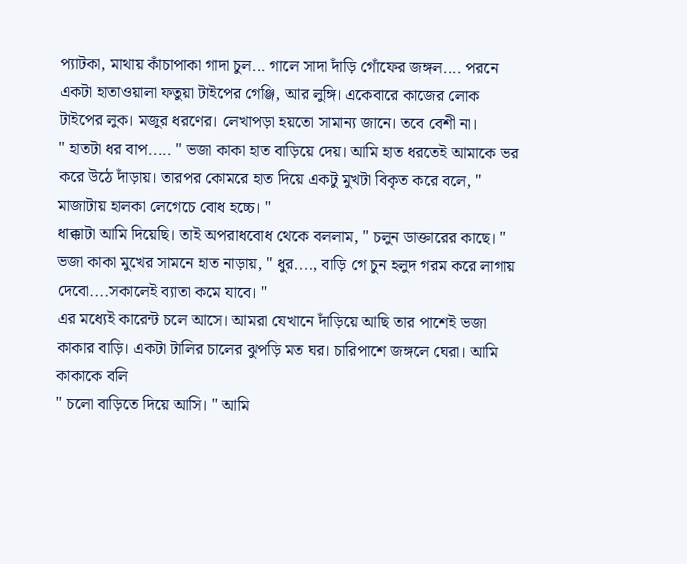প্যাটকা, মাথায় কাঁচাপাকা গাদা চুল... গালে সাদা দাঁড়ি গোঁফের জঙ্গল.... পরনে একটা হাতাওয়ালা ফতুয়া টাইপের গেঞ্জি, আর লুঙ্গি। একেবারে কাজের লোক টাইপের লুক। মজুর ধরণের। লেখাপড়া হয়তো সামান্য জানে। তবে বেশী না।
" হাতটা ধর বাপ..... " ভজা কাকা হাত বাড়িয়ে দেয়। আমি হাত ধরতেই আমাকে ভর করে উঠে দাঁড়ায়। তারপর কোমরে হাত দিয়ে একটু মুখটা বিকৃত করে বলে, " মাজাটায় হালকা লেগেচে বোধ হচ্চে। "
ধাক্কাটা আমি দিয়েছি। তাই অপরাধবোধ থেকে বললাম, " চলুন ডাক্তারের কাছে। "
ভজা কাকা মুখের সামনে হাত নাড়ায়, " ধুর...., বাড়ি গে চুন হলুদ গরম করে লাগায় দেবো....সকালেই ব্যাতা কমে যাবে। "
এর মধ্যেই কারেন্ট চলে আসে। আমরা যেখানে দাঁড়িয়ে আছি তার পাশেই ভজা কাকার বাড়ি। একটা টালির চালের ঝুপড়ি মত ঘর। চারিপাশে জঙ্গলে ঘেরা। আমি কাকাকে বলি
" চলো বাড়িতে দিয়ে আসি। " আমি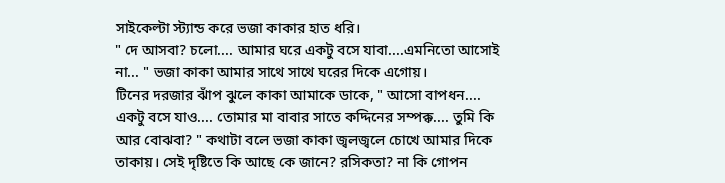সাইকেল্টা স্ট্যান্ড করে ভজা কাকার হাত ধরি।
" দে আসবা? চলো.... আমার ঘরে একটু বসে যাবা....এমনিতো আসোই না... " ভজা কাকা আমার সাথে সাথে ঘরের দিকে এগোয়।
টিনের দরজার ঝাঁপ ঝুলে কাকা আমাকে ডাকে, " আসো বাপধন.... একটু বসে যাও.... তোমার মা বাবার সাতে কদ্দিনের সম্পক্ক.... তুমি কি আর বোঝবা? " কথাটা বলে ভজা কাকা জ্বলজ্বলে চোখে আমার দিকে তাকায়। সেই দৃষ্টিতে কি আছে কে জানে? রসিকতা? না কি গোপন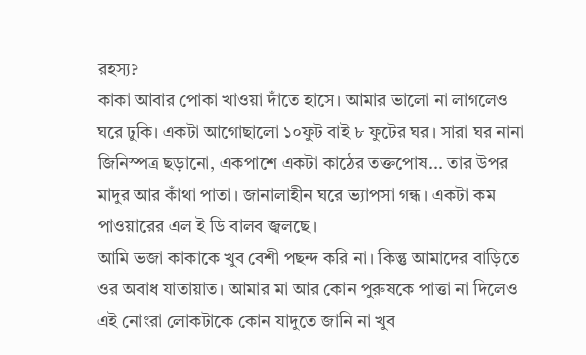রহস্য?
কাকা আবার পোকা খাওয়া দাঁতে হাসে। আমার ভালো না লাগলেও ঘরে ঢুকি। একটা আগোছালো ১০ফুট বাই ৮ ফুটের ঘর। সারা ঘর নানা জিনিস্পত্র ছড়ানো, একপাশে একটা কাঠের তক্তপোষ... তার উপর মাদুর আর কাঁথা পাতা। জানালাহীন ঘরে ভ্যাপসা গন্ধ। একটা কম পাওয়ারের এল ই ডি বালব জ্বলছে।
আমি ভজা কাকাকে খুব বেশী পছন্দ করি না। কিন্তু আমাদের বাড়িতে ওর অবাধ যাতায়াত। আমার মা আর কোন পুরুষকে পাত্তা না দিলেও এই নোংরা লোকটাকে কোন যাদুতে জানি না খুব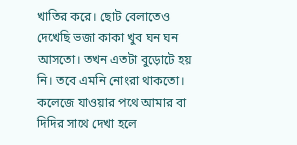খাতির করে। ছোট বেলাতেও দেখেছি ভজা কাকা খুব ঘন ঘন আসতো। তখন এতটা বুড়োটে হয় নি। তবে এমনি নোংরা থাকতো। কলেজে যাওয়ার পথে আমার বা দিদির সাথে দেখা হলে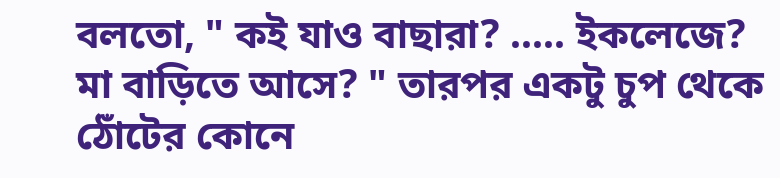বলতো, " কই যাও বাছারা? ..... ইকলেজে? মা বাড়িতে আসে? " তারপর একটু চুপ থেকে ঠোঁটের কোনে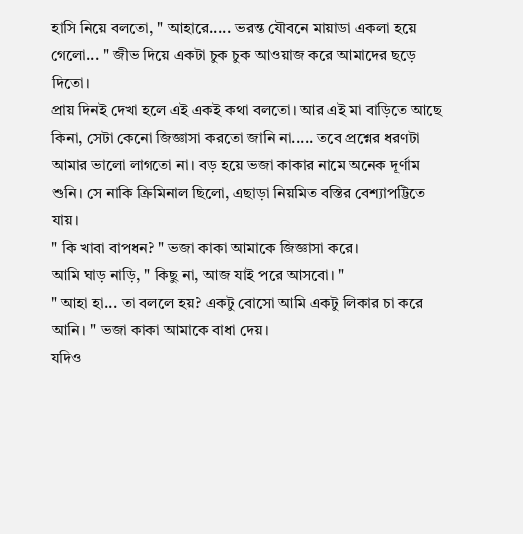হাসি নিয়ে বলতো, " আহারে..... ভরন্ত যৌবনে মায়াডা একলা হয়ে গেলো... " জীভ দিয়ে একটা চুক চুক আওয়াজ করে আমাদের ছড়ে দিতো।
প্রায় দিনই দেখা হলে এই একই কথা বলতো। আর এই মা বাড়িতে আছে কিনা, সেটা কেনো জিজ্ঞাসা করতো জানি না..... তবে প্রশ্নের ধরণটা আমার ভালো লাগতো না। বড় হয়ে ভজা কাকার নামে অনেক দূর্ণাম শুনি। সে নাকি ক্রিমিনাল ছিলো, এছাড়া নিয়মিত বস্তির বেশ্যাপট্টিতে যায়।
" কি খাবা বাপধন? " ভজা কাকা আমাকে জিজ্ঞাসা করে।
আমি ঘাড় নাড়ি, " কিছু না, আজ যাই পরে আসবো। "
" আহা হা... তা বললে হয়? একটু বোসো আমি একটু লিকার চা করে আনি। " ভজা কাকা আমাকে বাধা দেয়।
যদিও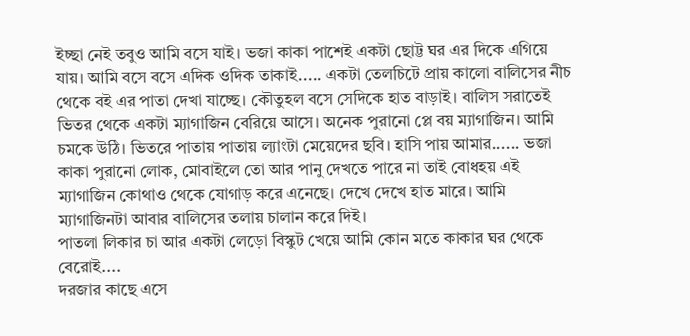ইচ্ছা নেই তবুও আমি বসে যাই। ভজা কাকা পাশেই একটা ছোট্ট ঘর এর দিকে এগিয়ে যায়। আমি বসে বসে এদিক ওদিক তাকাই..... একটা তেলচিটে প্রায় কালো বালিসের নীচ থেকে বই এর পাতা দেখা যাচ্ছে। কৌতুহল বসে সেদিকে হাত বাড়াই। বালিস সরাতেই ভিতর থেকে একটা ম্যাগাজিন বেরিয়ে আসে। অনেক পুরানো প্লে বয় ম্যাগাজিন। আমি চমকে উঠি। ভিতরে পাতায় পাতায় ল্যাংটা মেয়েদের ছবি। হাসি পায় আমার...... ভজা কাকা পুরানো লোক, মোবাইলে তো আর পানু দেখতে পারে না তাই বোধহয় এই ম্যাগাজিন কোথাও থেকে যোগাড় করে এনেছে। দেখে দেখে হাত মারে। আমি ম্যাগাজিনটা আবার বালিসের তলায় চালান করে দিই।
পাতলা লিকার চা আর একটা লেড়ো বিস্কুট খেয়ে আমি কোন মতে কাকার ঘর থেকে বেরোই....
দরজার কাছে এসে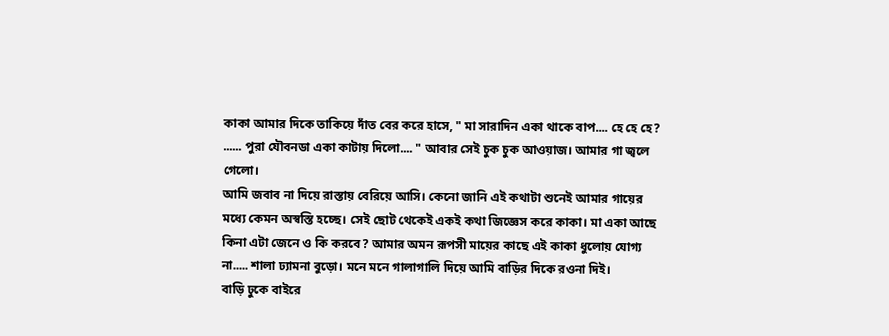কাকা আমার দিকে তাকিয়ে দাঁত বের করে হাসে, " মা সারাদিন একা থাকে বাপ.... হে হে হে? ...... পুরা যৌবনডা একা কাটায় দিলো.... " আবার সেই চুক চুক আওয়াজ। আমার গা জ্বলে গেলো।
আমি জবাব না দিয়ে রাস্তায় বেরিয়ে আসি। কেনো জানি এই কথাটা শুনেই আমার গায়ের মধ্যে কেমন অস্বস্তি হচ্ছে। সেই ছোট থেকেই একই কথা জিজ্ঞেস করে কাকা। মা একা আছে কিনা এটা জেনে ও কি করবে? আমার অমন রূপসী মায়ের কাছে এই কাকা ধুলোয় যোগ্য না..... শালা ঢ্যামনা বুড়ো। মনে মনে গালাগালি দিয়ে আমি বাড়ির দিকে রওনা দিই।
বাড়ি ঢুকে বাইরে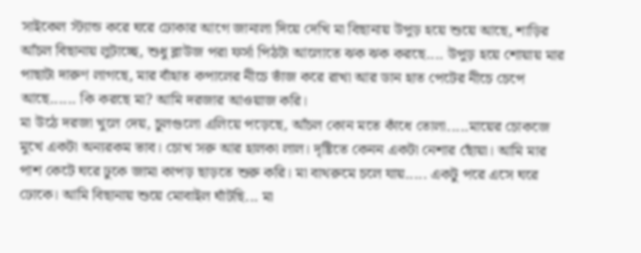সাইকেল স্ট্যান্ড করে ঘরে ঢোকার আগে জানালা দিয়ে দেখি মা বিছানায় উপুড় হয়ে শুয়ে আছে, শাড়ির আঁচল বিছানায় লুটাচ্ছে, শুধু ব্লাউজ পরা ফর্সা পিঠটা আলোতে ঝক ঝক করছে.... উপুড় হয়ে শোয়ায় মার পাছাটা দারুণ লাগছে, মার বাঁহাত কপালের নীচে ভাঁজ করে রাখা আর ডান হাত পেটের নীচে চেপে আছে...... কি করছে মা? আমি দরজার আওয়াজ করি।
মা উঠে দরজা খুলে দেয়, চুলগুলো এলিয়ে পড়েছে, আঁচল কোন মতে কাঁধে তোলা.....মায়ের চোকজে মুখে একটা অন্যরকম ভাব। চোখ সরু আর হালকা লাল। দৃষ্টিতে কেনন একটা নেশার ছোঁয়া। আমি মার পাশ কেটে ঘরে ঢুকে জামা কাপড় ছাড়তে শুরু করি। মা বাথরুমে চলে যায়..... একটু পরে এসে ঘরে ঢোকে। আমি বিছানায় শুয়ে মোবাইল ঘাঁটছি... মা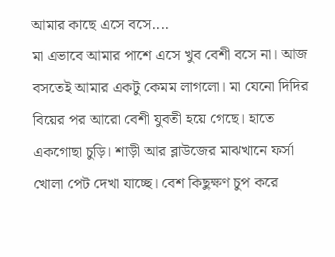আমার কাছে এসে বসে....
মা এভাবে আমার পাশে এসে খুব বেশী বসে না। আজ বসতেই আমার একটু কেমম লাগলো। মা যেনো দিদির বিয়ের পর আরো বেশী যুবতী হয়ে গেছে। হাতে একগোছা চুড়ি। শাড়ী আর ব্লাউজের মাঝখানে ফর্সা খোলা পেট দেখা যাচ্ছে। বেশ কিছুক্ষণ চুপ করে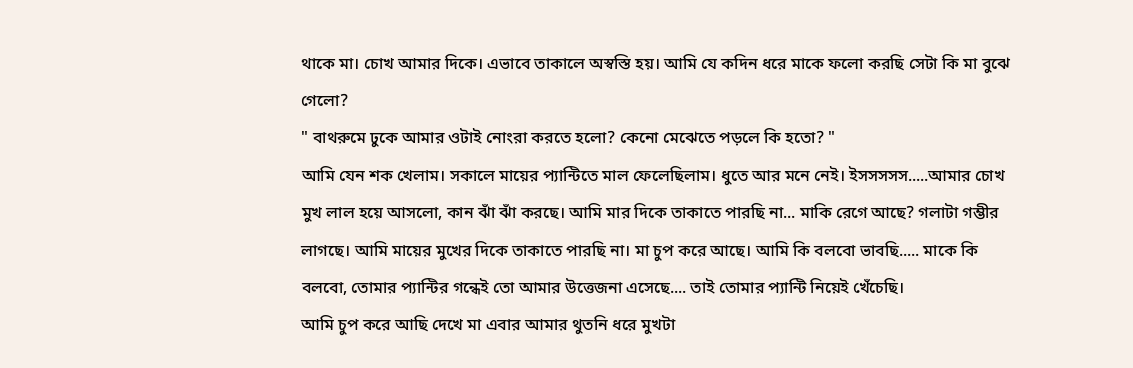থাকে মা। চোখ আমার দিকে। এভাবে তাকালে অস্বস্তি হয়। আমি যে কদিন ধরে মাকে ফলো করছি সেটা কি মা বুঝে গেলো?
" বাথরুমে ঢুকে আমার ওটাই নোংরা করতে হলো? কেনো মেঝেতে পড়লে কি হতো? "
আমি যেন শক খেলাম। সকালে মায়ের প্যান্টিতে মাল ফেলেছিলাম। ধুতে আর মনে নেই। ইসসসসস.....আমার চোখ মুখ লাল হয়ে আসলো, কান ঝাঁ ঝাঁ করছে। আমি মার দিকে তাকাতে পারছি না... মাকি রেগে আছে? গলাটা গম্ভীর লাগছে। আমি মায়ের মুখের দিকে তাকাতে পারছি না। মা চুপ করে আছে। আমি কি বলবো ভাবছি..... মাকে কি বলবো, তোমার প্যান্টির গন্ধেই তো আমার উত্তেজনা এসেছে.... তাই তোমার প্যান্টি নিয়েই খেঁচেছি।
আমি চুপ করে আছি দেখে মা এবার আমার থুতনি ধরে মুখটা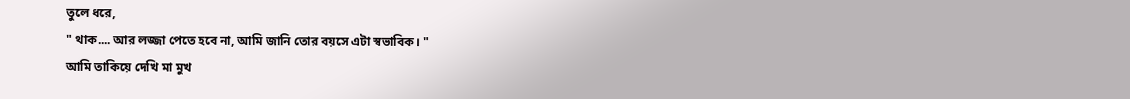তুলে ধরে,
" থাক.... আর লজ্জা পেতে হবে না, আমি জানি তোর বয়সে এটা স্বভাবিক। "
আমি তাকিয়ে দেখি মা মুখ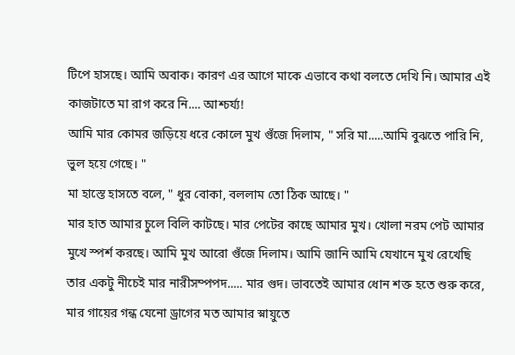টিপে হাসছে। আমি অবাক। কারণ এর আগে মাকে এভাবে কথা বলতে দেখি নি। আমার এই কাজটাতে মা রাগ করে নি.... আশ্চর্য্য!
আমি মার কোমর জড়িয়ে ধরে কোলে মুখ গুঁজে দিলাম, " সরি মা.....আমি বুঝতে পারি নি, ভুল হয়ে গেছে। "
মা হাস্তে হাসতে বলে, " ধুর বোকা, বললাম তো ঠিক আছে। "
মার হাত আমার চুলে বিলি কাটছে। মার পেটের কাছে আমার মুখ। খোলা নরম পেট আমার মুখে স্পর্শ করছে। আমি মুখ আরো গুঁজে দিলাম। আমি জানি আমি যেখানে মুখ রেখেছি তার একটু নীচেই মার নারীসম্পপদ..... মার গুদ। ভাবতেই আমার ধোন শক্ত হতে শুরু করে, মার গায়ের গন্ধ যেনো ড্রাগের মত আমার স্নায়ুতে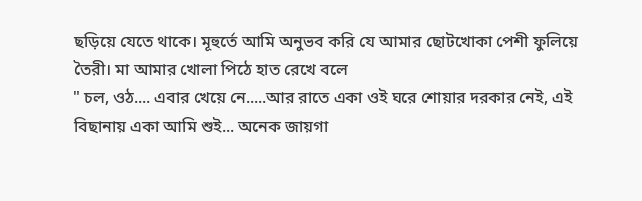ছড়িয়ে যেতে থাকে। মূহুর্তে আমি অনুভব করি যে আমার ছোটখোকা পেশী ফুলিয়ে তৈরী। মা আমার খোলা পিঠে হাত রেখে বলে
" চল, ওঠ.... এবার খেয়ে নে.....আর রাতে একা ওই ঘরে শোয়ার দরকার নেই, এই বিছানায় একা আমি শুই... অনেক জায়গা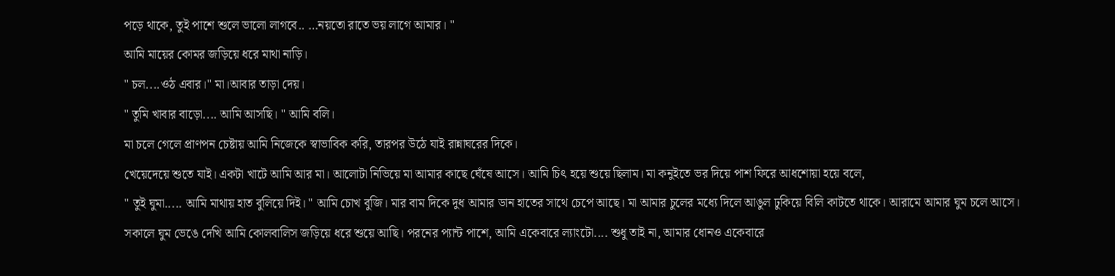পড়ে থাকে, তুই পাশে শুলে ভালো লাগবে.. …নয়তো রাতে ভয় লাগে আমার। "
আমি মায়ের কোমর জড়িয়ে ধরে মাথা নাড়ি।
" চল....ওঠ এবার।" মা।আবার তাড়া দেয়।
" তুমি খাবার বাড়ো.... আমি আসছি। " আমি বলি।
মা চলে গেলে প্রাণপন চেষ্টায় আমি নিজেকে স্বাভাবিক করি, তারপর উঠে যাই রান্নাঘরের দিকে।
খেয়েদেয়ে শুতে যাই। একটা খাটে আমি আর মা। আলোটা নিভিয়ে মা আমার কাছে ঘেঁষে আসে। আমি চিৎ হয়ে শুয়ে ছিলাম। মা কনুইতে ভর দিয়ে পাশ ফিরে আধশোয়া হয়ে বলে,
" তুই ঘুমা..... আমি মাথায় হাত বুলিয়ে দিই। " আমি চোখ বুজি। মার বাম দিকে দুধ আমার ডান হাতের সাথে চেপে আছে। মা আমার চুলের মধ্যে দিলে আঙুল ঢুকিয়ে বিলি কাটতে থাকে। আরামে আমার ঘুম চলে আসে।
সকালে ঘুম ভেঙে দেখি আমি কোলবালিস জড়িয়ে ধরে শুয়ে আছি। পরনের প্যান্ট পাশে, আমি একেবারে ল্যাংটো.... শুধু তাই না, আমার ধোনও একেবারে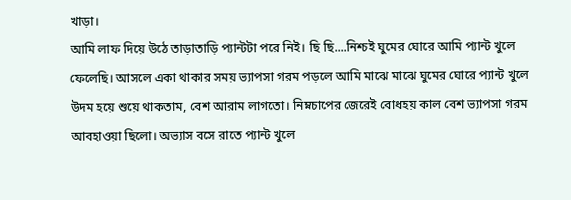খাড়া।
আমি লাফ দিয়ে উঠে তাড়াতাড়ি প্যান্টটা পরে নিই। ছি ছি....নিশ্চই ঘুমের ঘোরে আমি প্যান্ট খুলে ফেলেছি। আসলে একা থাকার সময় ভ্যাপসা গরম পড়লে আমি মাঝে মাঝে ঘুমের ঘোরে প্যান্ট খুলে উদম হয়ে শুয়ে থাকতাম, বেশ আরাম লাগতো। নিম্নচাপের জেরেই বোধহয় কাল বেশ ভ্যাপসা গরম আবহাওয়া ছিলো। অভ্যাস বসে রাতে প্যান্ট খুলে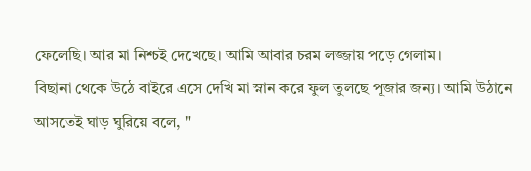ফেলেছি। আর মা নিশ্চই দেখেছে। আমি আবার চরম লজ্জায় পড়ে গেলাম।
বিছানা থেকে উঠে বাইরে এসে দেখি মা স্নান করে ফুল তুলছে পূজার জন্য। আমি উঠানে আসতেই ঘাড় ঘুরিয়ে বলে, "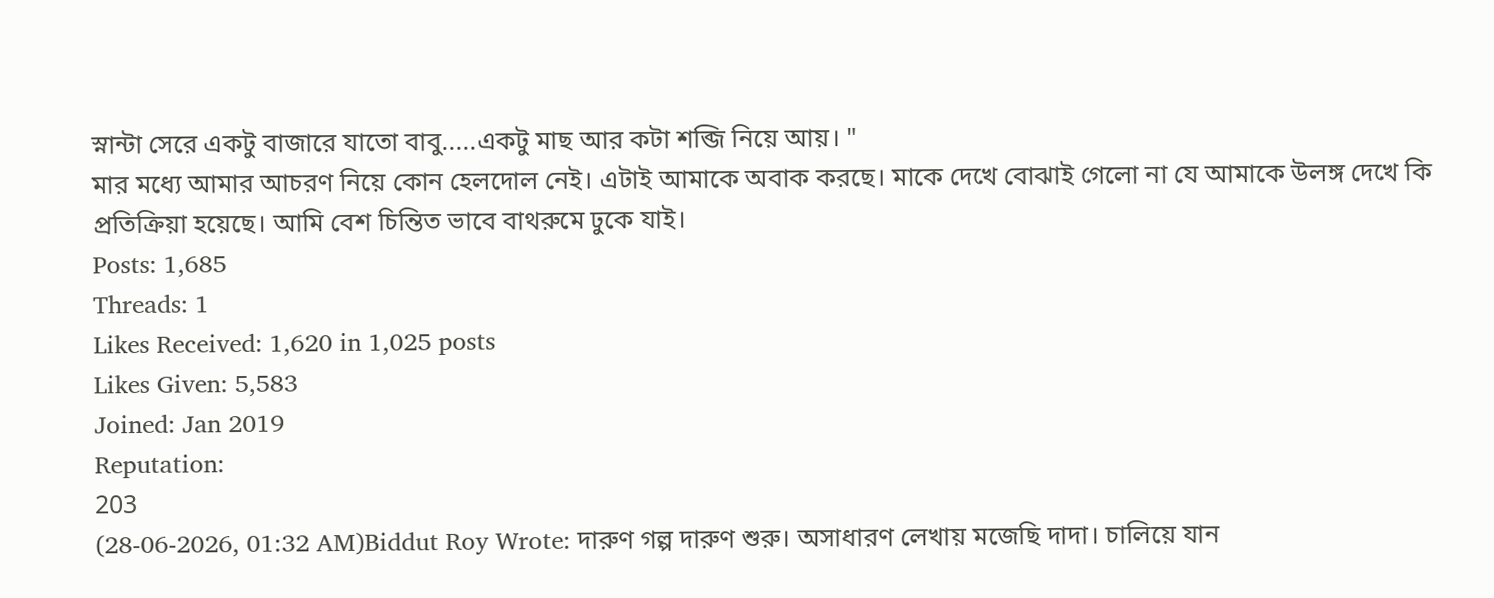স্নান্টা সেরে একটু বাজারে যাতো বাবু.....একটু মাছ আর কটা শব্জি নিয়ে আয়। "
মার মধ্যে আমার আচরণ নিয়ে কোন হেলদোল নেই। এটাই আমাকে অবাক করছে। মাকে দেখে বোঝাই গেলো না যে আমাকে উলঙ্গ দেখে কি প্রতিক্রিয়া হয়েছে। আমি বেশ চিন্তিত ভাবে বাথরুমে ঢুকে যাই।
Posts: 1,685
Threads: 1
Likes Received: 1,620 in 1,025 posts
Likes Given: 5,583
Joined: Jan 2019
Reputation:
203
(28-06-2026, 01:32 AM)Biddut Roy Wrote: দারুণ গল্প দারুণ শুরু। অসাধারণ লেখায় মজেছি দাদা। চালিয়ে যান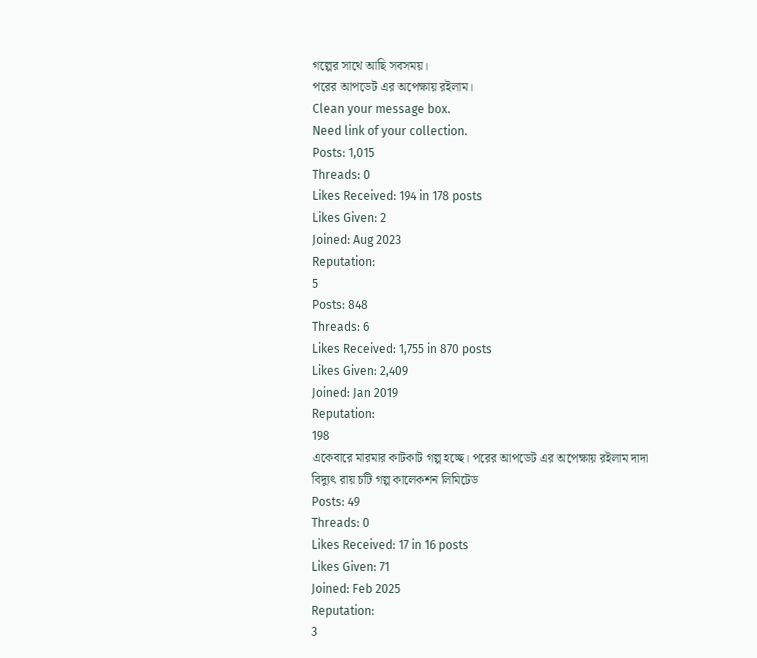গল্পের সাথে আছি সবসময়।
পরের আপডেট এর অপেক্ষায় রইলাম।
Clean your message box.
Need link of your collection.
Posts: 1,015
Threads: 0
Likes Received: 194 in 178 posts
Likes Given: 2
Joined: Aug 2023
Reputation:
5
Posts: 848
Threads: 6
Likes Received: 1,755 in 870 posts
Likes Given: 2,409
Joined: Jan 2019
Reputation:
198
একেবারে মারমার কাটকাট গল্প হচ্ছে। পরের আপডেট এর অপেক্ষায় রইলাম দাদা
বিদ্যুৎ রায় চটি গল্প কালেকশন লিমিটেড
Posts: 49
Threads: 0
Likes Received: 17 in 16 posts
Likes Given: 71
Joined: Feb 2025
Reputation:
3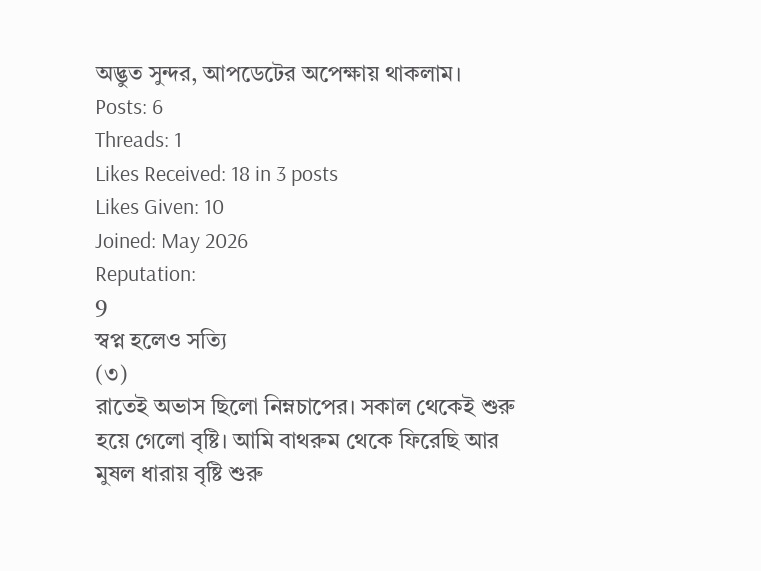অদ্ভুত সুন্দর, আপডেটের অপেক্ষায় থাকলাম।
Posts: 6
Threads: 1
Likes Received: 18 in 3 posts
Likes Given: 10
Joined: May 2026
Reputation:
9
স্বপ্ন হলেও সত্যি
(৩)
রাতেই অভাস ছিলো নিম্নচাপের। সকাল থেকেই শুরু হয়ে গেলো বৃষ্টি। আমি বাথরুম থেকে ফিরেছি আর মুষল ধারায় বৃষ্টি শুরু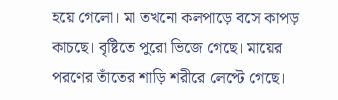হয়ে গেলো। মা তখনো কলপাড়ে বসে কাপড় কাচছে। বৃষ্টিতে পুরো ভিজে গেছে। মায়ের পরণের তাঁতের শাড়ি শরীরে লেপ্টে গেছে।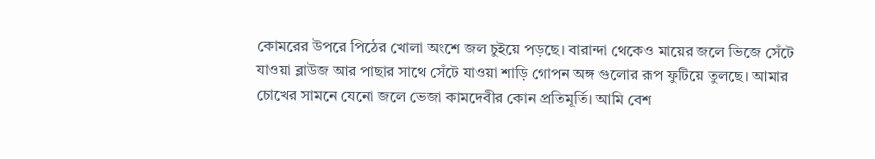কোমরের উপরে পিঠের খোলা অংশে জল চুইয়ে পড়ছে। বারান্দা থেকেও মায়ের জলে ভিজে সেঁটে যাওয়া ব্লাউজ আর পাছার সাথে সেঁটে যাওয়া শাড়ি গোপন অঙ্গ গুলোর রূপ ফুটিয়ে তুলছে। আমার চোখের সামনে যেনো জলে ভেজা কামদেবীর কোন প্রতিমূর্তি। আমি বেশ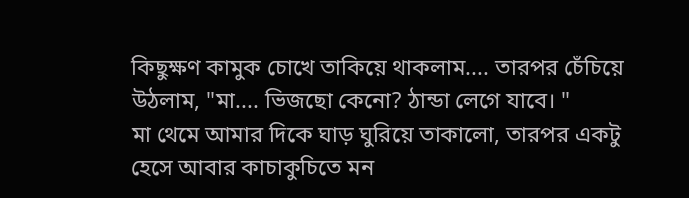কিছুক্ষণ কামুক চোখে তাকিয়ে থাকলাম.... তারপর চেঁচিয়ে উঠলাম, "মা.... ভিজছো কেনো? ঠান্ডা লেগে যাবে। "
মা থেমে আমার দিকে ঘাড় ঘুরিয়ে তাকালো, তারপর একটু হেসে আবার কাচাকুচিতে মন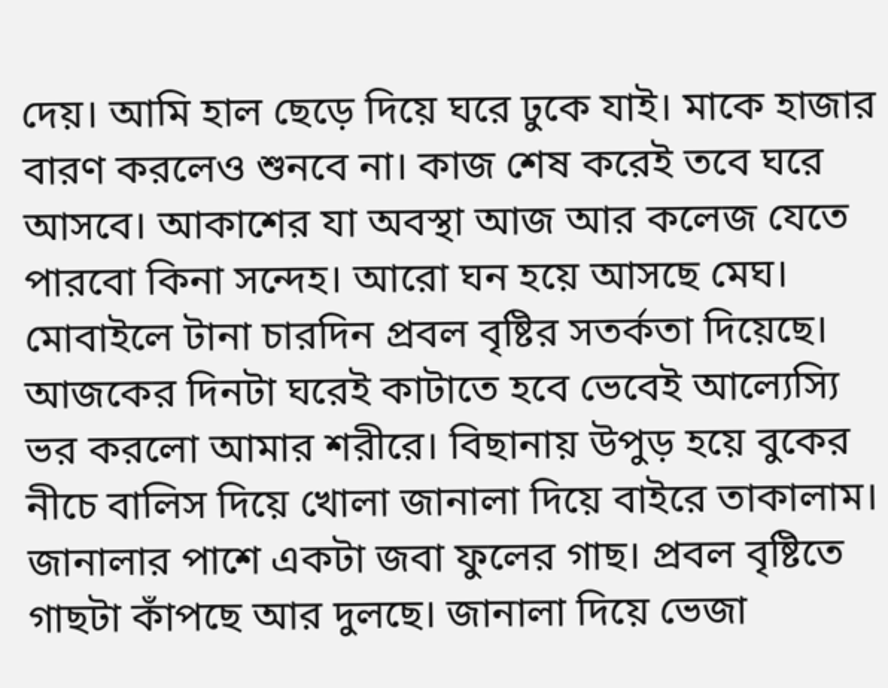দেয়। আমি হাল ছেড়ে দিয়ে ঘরে ঢুকে যাই। মাকে হাজার বারণ করলেও শুনবে না। কাজ শেষ করেই তবে ঘরে আসবে। আকাশের যা অবস্থা আজ আর কলেজ যেতে পারবো কিনা সন্দেহ। আরো ঘন হয়ে আসছে মেঘ। মোবাইলে টানা চারদিন প্রবল বৃষ্টির সতর্কতা দিয়েছে। আজকের দিনটা ঘরেই কাটাতে হবে ভেবেই আল্যেস্যি ভর করলো আমার শরীরে। বিছানায় উপুড় হয়ে বুকের নীচে বালিস দিয়ে খোলা জানালা দিয়ে বাইরে তাকালাম। জানালার পাশে একটা জবা ফুলের গাছ। প্রবল বৃষ্টিতে গাছটা কাঁপছে আর দুলছে। জানালা দিয়ে ভেজা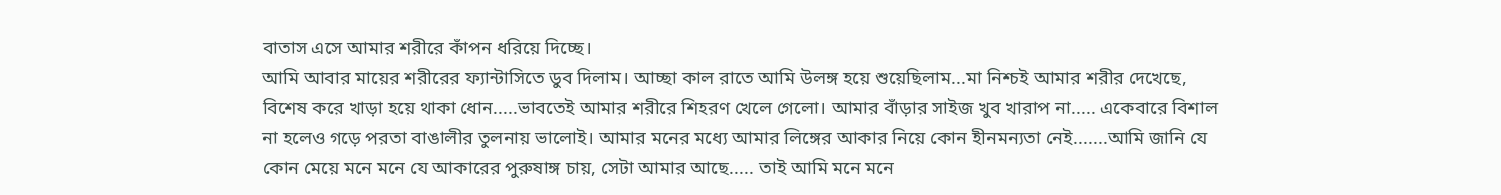বাতাস এসে আমার শরীরে কাঁপন ধরিয়ে দিচ্ছে।
আমি আবার মায়ের শরীরের ফ্যান্টাসিতে ডুব দিলাম। আচ্ছা কাল রাতে আমি উলঙ্গ হয়ে শুয়েছিলাম...মা নিশ্চই আমার শরীর দেখেছে, বিশেষ করে খাড়া হয়ে থাকা ধোন.....ভাবতেই আমার শরীরে শিহরণ খেলে গেলো। আমার বাঁড়ার সাইজ খুব খারাপ না..... একেবারে বিশাল না হলেও গড়ে পরতা বাঙালীর তুলনায় ভালোই। আমার মনের মধ্যে আমার লিঙ্গের আকার নিয়ে কোন হীনমন্যতা নেই.......আমি জানি যে কোন মেয়ে মনে মনে যে আকারের পুরুষাঙ্গ চায়, সেটা আমার আছে..... তাই আমি মনে মনে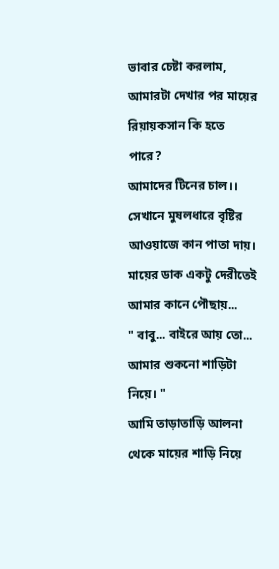ভাবার চেষ্টা করলাম, আমারটা দেখার পর মায়ের রিয়ায়কসান কি হতে পারে?
আমাদের টিনের চাল।। সেখানে মুষলধারে বৃষ্টির আওয়াজে কান পাতা দায়। মায়ের ডাক একটু দেরীতেই আমার কানে পৌছায়...
" বাবু... বাইরে আয় তো... আমার শুকনো শাড়িটা নিয়ে। "
আমি তাড়াতাড়ি আলনা থেকে মায়ের শাড়ি নিয়ে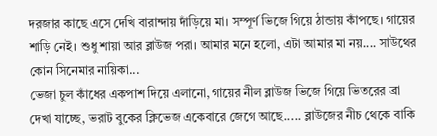দরজার কাছে এসে দেখি বারান্দায় দাঁড়িয়ে মা। সম্পূর্ণ ভিজে গিয়ে ঠান্ডায় কাঁপছে। গায়ের শাড়ি নেই। শুধু শায়া আর ব্লাউজ পরা। আমার মনে হলো, এটা আমার মা নয়.... সাউথের কোন সিনেমার নায়িকা...
ভেজা চুল কাঁধের একপাশ দিয়ে এলানো, গায়ের নীল ব্লাউজ ভিজে গিয়ে ভিতরের ব্রা দেখা যাচ্ছে, ভরাট বুকের ক্লিভেজ একেবারে জেগে আছে..... ব্লাউজের নীচ থেকে বাকি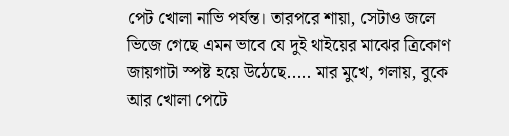পেট খোলা নাভি পর্যন্ত। তারপরে শায়া, সেটাও জলে ভিজে গেছে এমন ভাবে যে দুই থাইয়ের মাঝের ত্রিকোণ জায়গাটা স্পষ্ট হয়ে উঠেছে..... মার মুখে, গলায়, বুকে আর খোলা পেটে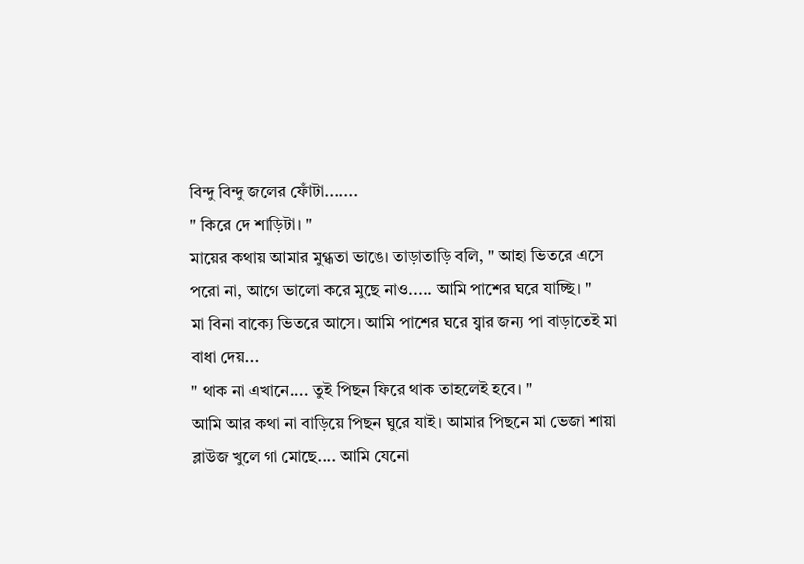বিন্দু বিন্দু জলের ফোঁটা.......
" কিরে দে শাড়িটা। "
মায়ের কথায় আমার মুগ্ধতা ভাঙে। তাড়াতাড়ি বলি, " আহা ভিতরে এসে পরো না, আগে ভালো করে মুছে নাও..... আমি পাশের ঘরে যাচ্ছি। "
মা বিনা বাক্যে ভিতরে আসে। আমি পাশের ঘরে য্বার জন্য পা বাড়াতেই মা বাধা দেয়...
" থাক না এখানে.... তুই পিছন ফিরে থাক তাহলেই হবে। "
আমি আর কথা না বাড়িয়ে পিছন ঘুরে যাই। আমার পিছনে মা ভেজা শায়া ব্লাউজ খুলে গা মোছে.... আমি যেনো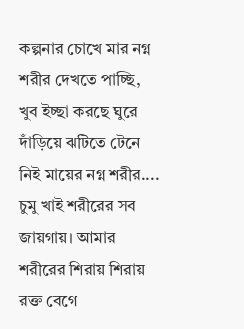কল্পনার চোখে মার নগ্ন শরীর দেখতে পাচ্ছি, খুব ইচ্ছা করছে ঘুরে দাঁড়িয়ে ঝটিতে টেনে নিই মায়ের নগ্ন শরীর.... চুমু খাই শরীরের সব জায়গায়। আমার শরীরের শিরায় শিরায় রক্ত বেগে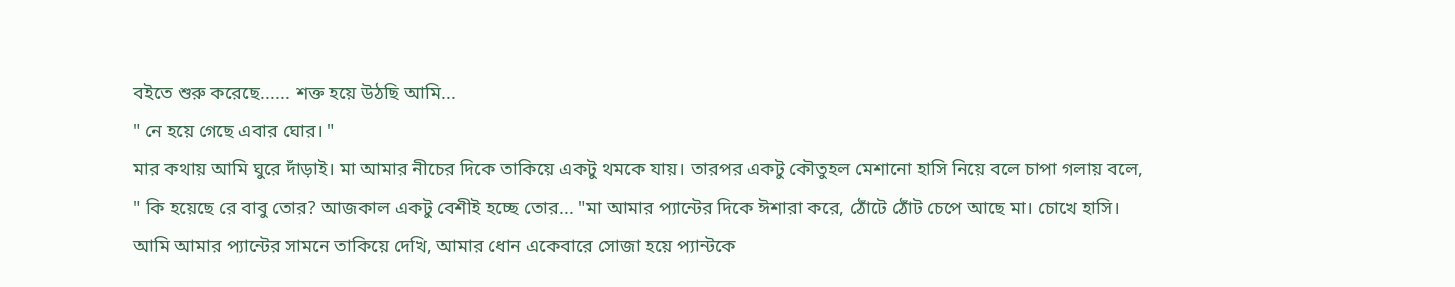বইতে শুরু করেছে...... শক্ত হয়ে উঠছি আমি...
" নে হয়ে গেছে এবার ঘোর। "
মার কথায় আমি ঘুরে দাঁড়াই। মা আমার নীচের দিকে তাকিয়ে একটু থমকে যায়। তারপর একটু কৌতুহল মেশানো হাসি নিয়ে বলে চাপা গলায় বলে,
" কি হয়েছে রে বাবু তোর? আজকাল একটু বেশীই হচ্ছে তোর... "মা আমার প্যান্টের দিকে ঈশারা করে, ঠোঁটে ঠোঁট চেপে আছে মা। চোখে হাসি।
আমি আমার প্যান্টের সামনে তাকিয়ে দেখি, আমার ধোন একেবারে সোজা হয়ে প্যান্টকে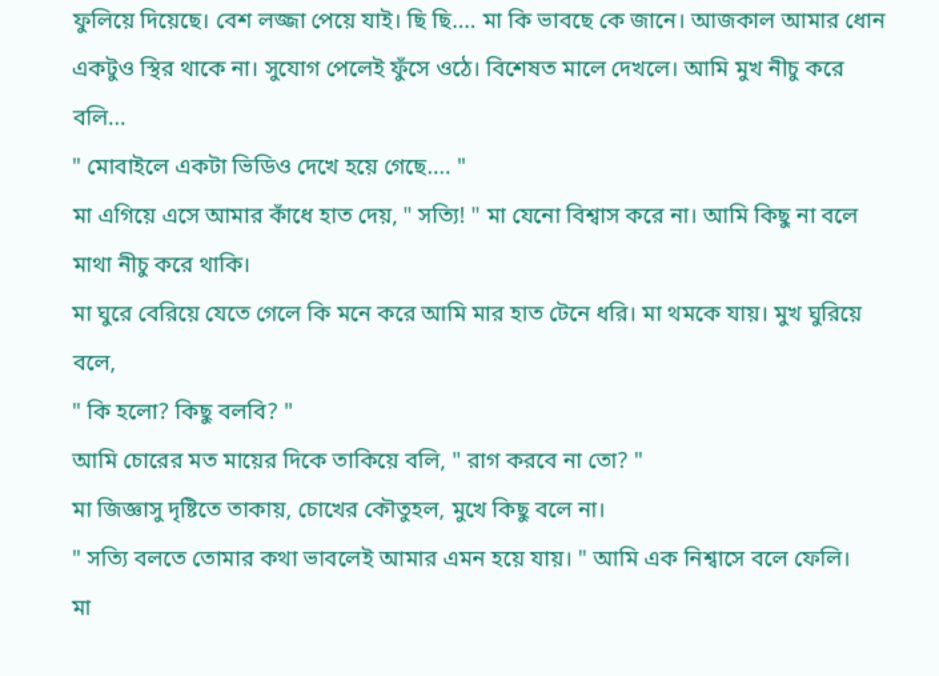ফুলিয়ে দিয়েছে। বেশ লজ্জা পেয়ে যাই। ছি ছি.... মা কি ভাবছে কে জানে। আজকাল আমার ধোন একটুও স্থির থাকে না। সুযোগ পেলেই ফুঁসে ওঠে। বিশেষত মালে দেখলে। আমি মুখ নীচু করে বলি...
" মোবাইলে একটা ভিডিও দেখে হয়ে গেছে.... "
মা এগিয়ে এসে আমার কাঁধে হাত দেয়, " সত্যি! " মা যেনো বিশ্বাস করে না। আমি কিছু না বলে মাথা নীচু করে থাকি।
মা ঘুরে বেরিয়ে যেতে গেলে কি মনে করে আমি মার হাত টেনে ধরি। মা থমকে যায়। মুখ ঘুরিয়ে বলে,
" কি হলো? কিছু বলবি? "
আমি চোরের মত মায়ের দিকে তাকিয়ে বলি, " রাগ করবে না তো? "
মা জিজ্ঞাসু দৃষ্টিতে তাকায়, চোখের কৌতুহল, মুখে কিছু বলে না।
" সত্যি বলতে তোমার কথা ভাবলেই আমার এমন হয়ে যায়। " আমি এক নিশ্বাসে বলে ফেলি।
মা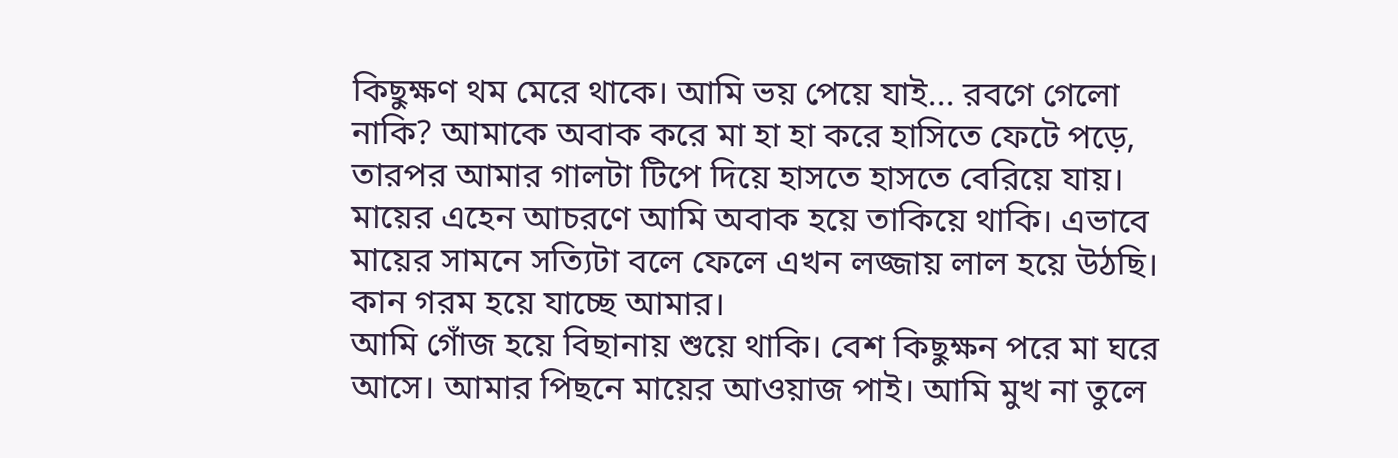কিছুক্ষণ থম মেরে থাকে। আমি ভয় পেয়ে যাই... রবগে গেলো নাকি? আমাকে অবাক করে মা হা হা করে হাসিতে ফেটে পড়ে, তারপর আমার গালটা টিপে দিয়ে হাসতে হাসতে বেরিয়ে যায়। মায়ের এহেন আচরণে আমি অবাক হয়ে তাকিয়ে থাকি। এভাবে মায়ের সামনে সত্যিটা বলে ফেলে এখন লজ্জায় লাল হয়ে উঠছি। কান গরম হয়ে যাচ্ছে আমার।
আমি গোঁজ হয়ে বিছানায় শুয়ে থাকি। বেশ কিছুক্ষন পরে মা ঘরে আসে। আমার পিছনে মায়ের আওয়াজ পাই। আমি মুখ না তুলে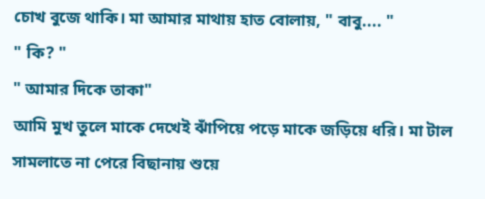চোখ বুজে থাকি। মা আমার মাথায় হাত বোলায়, " বাবু.... "
" কি? "
" আমার দিকে তাকা"
আমি মুখ তুলে মাকে দেখেই ঝাঁপিয়ে পড়ে মাকে জড়িয়ে ধরি। মা টাল সামলাতে না পেরে বিছানায় শুয়ে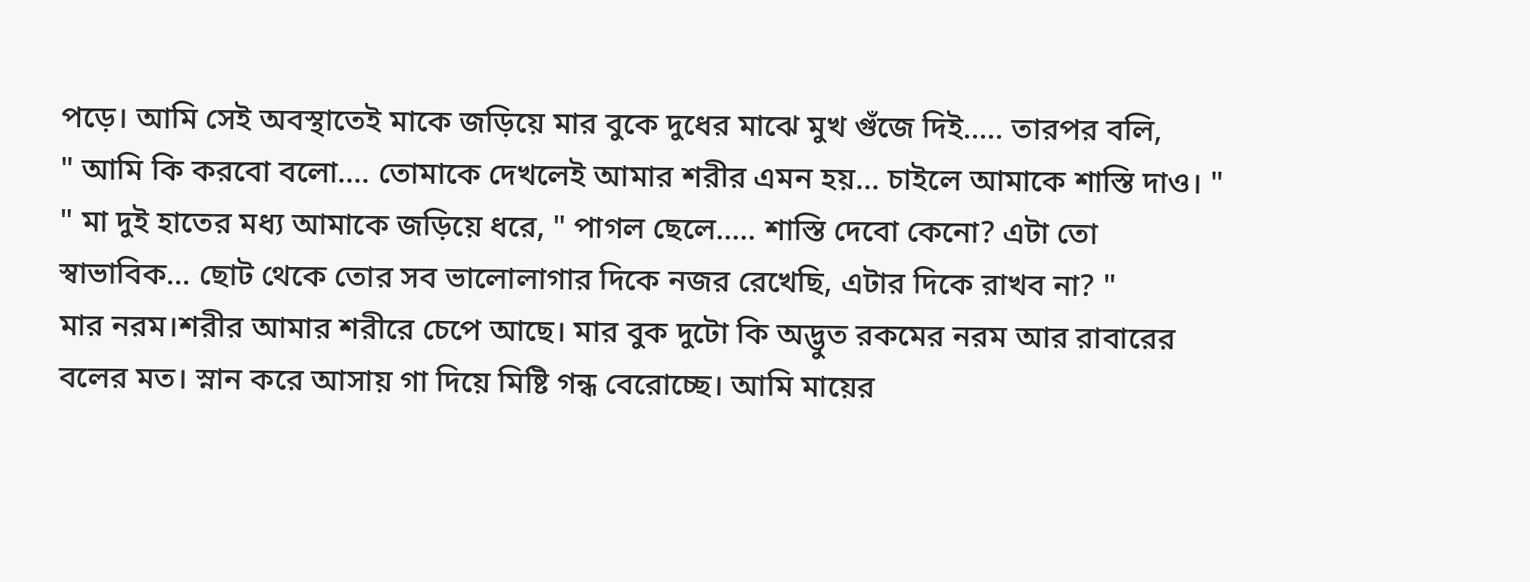পড়ে। আমি সেই অবস্থাতেই মাকে জড়িয়ে মার বুকে দুধের মাঝে মুখ গুঁজে দিই..... তারপর বলি,
" আমি কি করবো বলো.... তোমাকে দেখলেই আমার শরীর এমন হয়... চাইলে আমাকে শাস্তি দাও। "
" মা দুই হাতের মধ্য আমাকে জড়িয়ে ধরে, " পাগল ছেলে..... শাস্তি দেবো কেনো? এটা তো স্বাভাবিক... ছোট থেকে তোর সব ভালোলাগার দিকে নজর রেখেছি, এটার দিকে রাখব না? "
মার নরম।শরীর আমার শরীরে চেপে আছে। মার বুক দুটো কি অদ্ভুত রকমের নরম আর রাবারের বলের মত। স্নান করে আসায় গা দিয়ে মিষ্টি গন্ধ বেরোচ্ছে। আমি মায়ের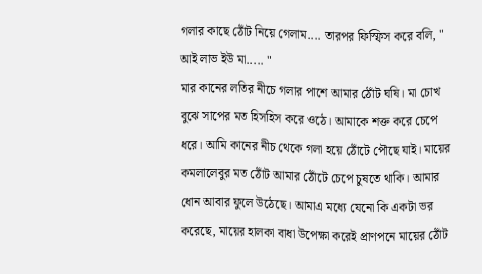গলার কাছে ঠোঁট নিয়ে গেলাম.... তারপর ফিস্ফিস করে বলি, " আই লাভ ইউ মা..... "
মার কানের লতির নীচে গলার পাশে আমার ঠোঁট ঘষি। মা চোখ বুঝে সাপের মত হিসহিস করে ওঠে। আমাকে শক্ত করে চেপে ধরে। আমি কানের নীচ থেকে গলা হয়ে ঠোঁটে পৌছে যাই। মায়ের কমলালেবুর মত ঠোঁট আমার ঠোঁটে চেপে চুষতে থাকি। আমার ধোন আবার ফুলে উঠেছে। আমাএ মধ্যে যেনো কি একটা ভর করেছে, মায়ের হালকা বাধা উপেক্ষা করেই প্রাণপনে মায়ের ঠোঁট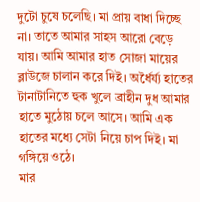দুটো চুষে চলেছি। মা প্রায় বাধা দিচ্ছে না। তাতে আমার সাহস আরো বেড়ে যায়। আমি আমার হাত সোজা মায়ের ব্লাউজে চালান করে দিই। অর্ধৈর্য্য হাতের টানাটানিতে হুক খুলে ব্রাহীন দুধ আমার হাতে মুঠোয় চলে আসে। আমি এক হাতের মধ্যে সেটা নিয়ে চাপ দিই। মা গঙ্গিয়ে ওঠে।
মার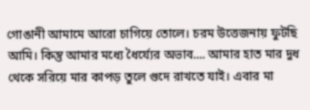গোঙানী আমামে আরো চাগিয়ে তোলে। চরম উত্তেজনায় ফুটছি আমি। কিন্তু আমার মধ্যে ধৈর্য্যের অভাব.... আমার হাত মার দুধ থেকে সরিয়ে মার কাপড় তুলে গুদে রাখতে যাই। এবার মা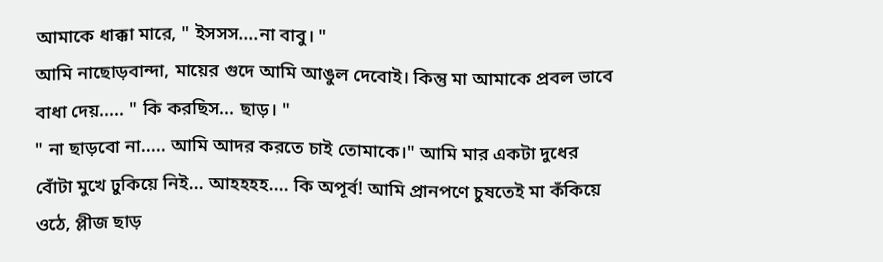আমাকে ধাক্কা মারে, " ইসসস....না বাবু। "
আমি নাছোড়বান্দা, মায়ের গুদে আমি আঙুল দেবোই। কিন্তু মা আমাকে প্রবল ভাবে বাধা দেয়..... " কি করছিস... ছাড়। "
" না ছাড়বো না..... আমি আদর করতে চাই তোমাকে।" আমি মার একটা দুধের বোঁটা মুখে ঢুকিয়ে নিই... আহহহহ.... কি অপূর্ব! আমি প্রানপণে চুষতেই মা কঁকিয়ে ওঠে, প্লীজ ছাড়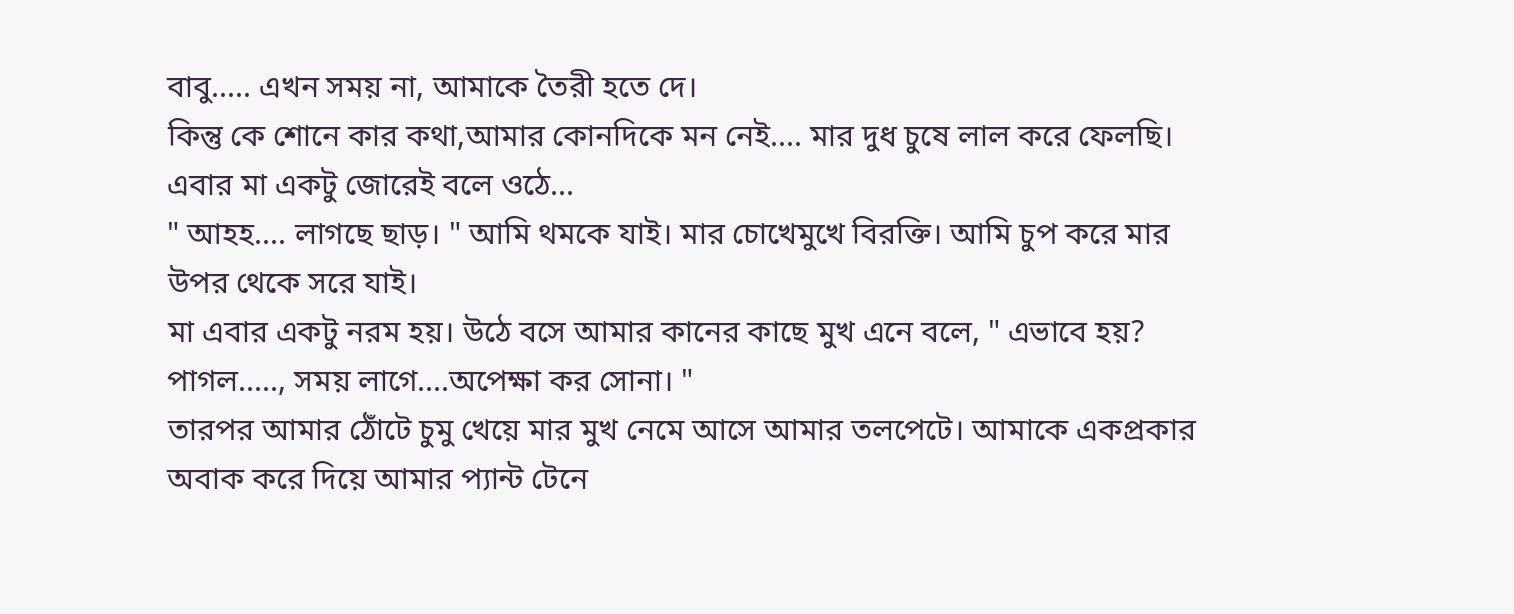বাবু..... এখন সময় না, আমাকে তৈরী হতে দে।
কিন্তু কে শোনে কার কথা,আমার কোনদিকে মন নেই.... মার দুধ চুষে লাল করে ফেলছি। এবার মা একটু জোরেই বলে ওঠে...
" আহহ.... লাগছে ছাড়। " আমি থমকে যাই। মার চোখেমুখে বিরক্তি। আমি চুপ করে মার উপর থেকে সরে যাই।
মা এবার একটু নরম হয়। উঠে বসে আমার কানের কাছে মুখ এনে বলে, " এভাবে হয়? পাগল....., সময় লাগে....অপেক্ষা কর সোনা। "
তারপর আমার ঠোঁটে চুমু খেয়ে মার মুখ নেমে আসে আমার তলপেটে। আমাকে একপ্রকার অবাক করে দিয়ে আমার প্যান্ট টেনে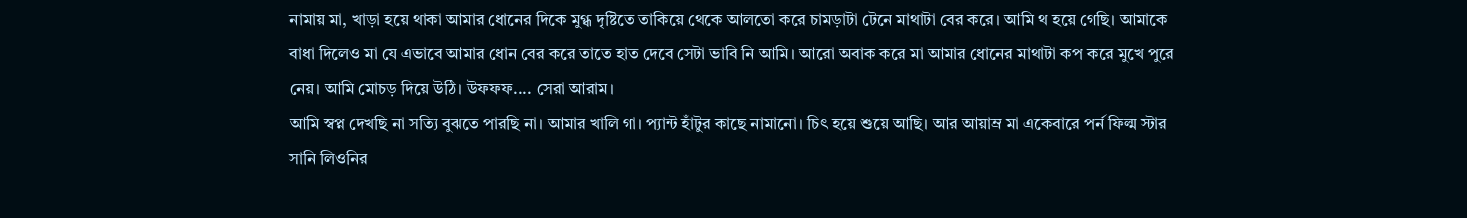নামায় মা, খাড়া হয়ে থাকা আমার ধোনের দিকে মুগ্ধ দৃষ্টিতে তাকিয়ে থেকে আলতো করে চামড়াটা টেনে মাথাটা বের করে। আমি থ হয়ে গেছি। আমাকে বাধা দিলেও মা যে এভাবে আমার ধোন বের করে তাতে হাত দেবে সেটা ভাবি নি আমি। আরো অবাক করে মা আমার ধোনের মাথাটা কপ করে মুখে পুরে নেয়। আমি মোচড় দিয়ে উঠি। উফফফ.... সেরা আরাম।
আমি স্বপ্ন দেখছি না সত্যি বুঝতে পারছি না। আমার খালি গা। প্যান্ট হাঁটুর কাছে নামানো। চিৎ হয়ে শুয়ে আছি। আর আয়াম্র মা একেবারে পর্ন ফিল্ম স্টার সানি লিওনির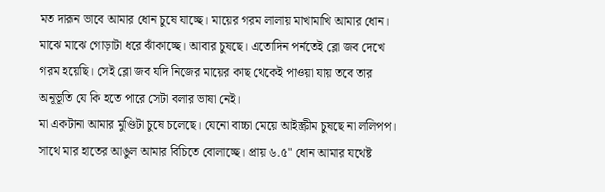মত দারূন ভাবে আমার ধোন চুষে যাচ্ছে। মায়ের গরম লালায় মাখামাখি আমার ধোন। মাঝে মাঝে গোড়াটা ধরে ঝাঁকাচ্ছে। আবার চুষছে। এতোদিন পর্নতেই ব্লো জব দেখে গরম হয়েছি। সেই ব্লো জব যদি নিজের মায়ের কাছ থেকেই পাওয়া যায় তবে তার অনূভূতি যে কি হতে পারে সেটা বলার ভাষা নেই।
মা একটানা আমার মুণ্ডিটা চুষে চলেছে। যেনো বাচ্চা মেয়ে আইস্ক্রীম চুষছে না ললিপপ। সাথে মার হাতের আঙুল আমার বিচিতে বোলাচ্ছে। প্রায় ৬.৫" ধোন আমার যথেষ্ট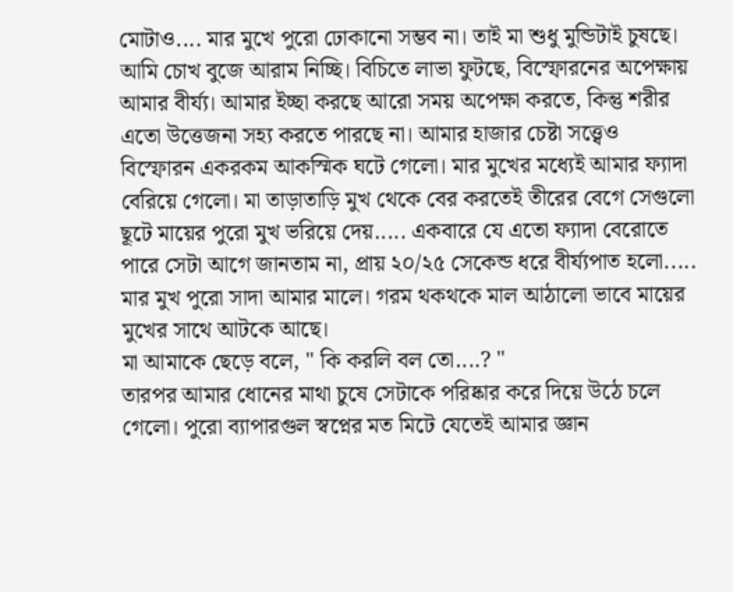মোটাও.... মার মুখে পুরো ঢোকানো সম্ভব না। তাই মা শুধু মুন্ডিটাই চুষছে।
আমি চোখ বুজে আরাম নিচ্ছি। বিচিতে লাভা ফুটছে, বিস্ফোরনের অপেক্ষায় আমার বীর্য্য। আমার ইচ্ছা করছে আরো সময় অপেক্ষা করতে, কিন্তু শরীর এতো উত্তেজনা সহ্য করতে পারছে না। আমার হাজার চেষ্টা সত্ত্বেও বিস্ফোরন একরকম আকস্মিক ঘটে গেলো। মার মুখের মধ্যেই আমার ফ্যাদা বেরিয়ে গেলো। মা তাড়াতাড়ি মুখ থেকে বের করতেই তীরের বেগে সেগুলো ছূটে মায়ের পুরো মুখ ভরিয়ে দেয়..... একবারে যে এতো ফ্যাদা বেরোতে পারে সেটা আগে জানতাম না, প্রায় ২০/২৫ সেকেন্ড ধরে বীর্য্যপাত হলো..... মার মুখ পুরো সাদা আমার মালে। গরম থকথকে মাল আঠালো ভাবে মায়ের মুখের সাথে আটকে আছে।
মা আমাকে ছেড়ে বলে, " কি করলি বল তো....? "
তারপর আমার ধোনের মাথা চুষে সেটাকে পরিষ্কার করে দিয়ে উঠে চলে গেলো। পুরো ব্যাপারগুল স্বপ্নের মত মিটে যেতেই আমার জ্ঞান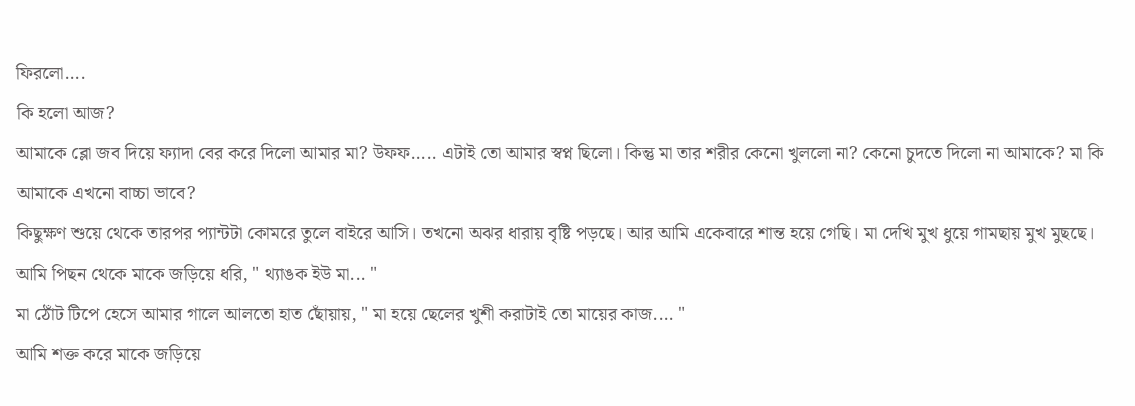ফিরলো....
কি হলো আজ?
আমাকে ব্লো জব দিয়ে ফ্যাদা বের করে দিলো আমার মা? উফফ..... এটাই তো আমার স্বপ্ন ছিলো। কিন্তু মা তার শরীর কেনো খুললো না? কেনো চুদতে দিলো না আমাকে? মা কি আমাকে এখনো বাচ্চা ভাবে?
কিছুক্ষণ শুয়ে থেকে তারপর প্যান্টটা কোমরে তুলে বাইরে আসি। তখনো অঝর ধারায় বৃষ্টি পড়ছে। আর আমি একেবারে শান্ত হয়ে গেছি। মা দেখি মুখ ধুয়ে গামছায় মুখ মুছছে। আমি পিছন থেকে মাকে জড়িয়ে ধরি, " থ্যাঙক ইউ মা... "
মা ঠোঁট টিপে হেসে আমার গালে আলতো হাত ছোঁয়ায়, " মা হয়ে ছেলের খুশী করাটাই তো মায়ের কাজ.... "
আমি শক্ত করে মাকে জড়িয়ে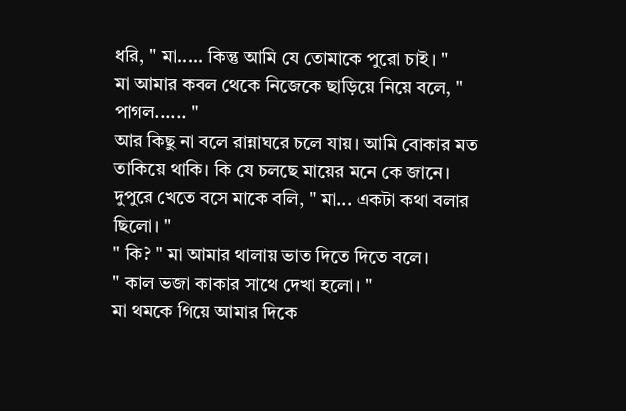ধরি, " মা..... কিন্তু আমি যে তোমাকে পুরো চাই। "
মা আমার কবল থেকে নিজেকে ছাড়িয়ে নিয়ে বলে, " পাগল...... "
আর কিছু না বলে রান্নাঘরে চলে যায়। আমি বোকার মত তাকিয়ে থাকি। কি যে চলছে মায়ের মনে কে জানে।
দুপুরে খেতে বসে মাকে বলি, " মা... একটা কথা বলার ছিলো। "
" কি? " মা আমার থালায় ভাত দিতে দিতে বলে।
" কাল ভজা কাকার সাথে দেখা হলো। "
মা থমকে গিয়ে আমার দিকে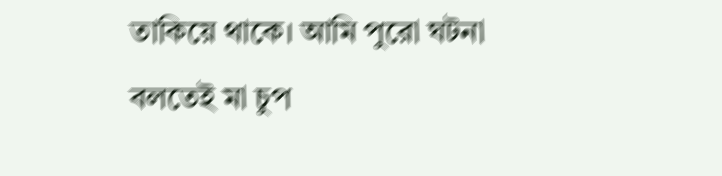তাকিয়ে থাকে। আমি পুরো ঘটনা বলতেই মা চুপ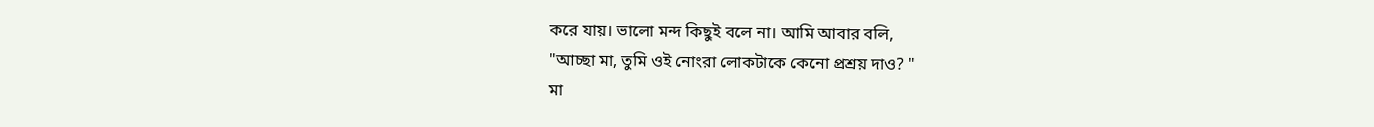করে যায়। ভালো মন্দ কিছুই বলে না। আমি আবার বলি,
"আচ্ছা মা, তুমি ওই নোংরা লোকটাকে কেনো প্রশ্রয় দাও? "
মা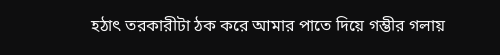হঠাৎ তরকারীটা ঠক করে আমার পাতে দিয়ে গম্ভীর গলায়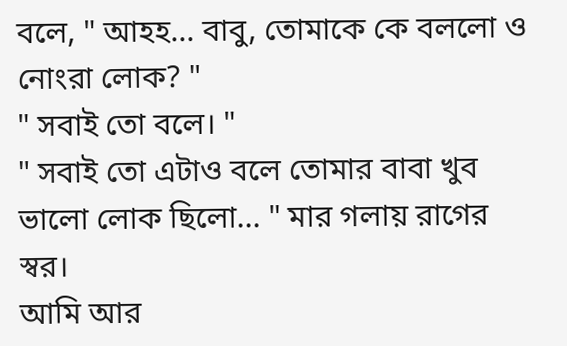বলে, " আহহ... বাবু, তোমাকে কে বললো ও নোংরা লোক? "
" সবাই তো বলে। "
" সবাই তো এটাও বলে তোমার বাবা খুব ভালো লোক ছিলো... " মার গলায় রাগের স্বর।
আমি আর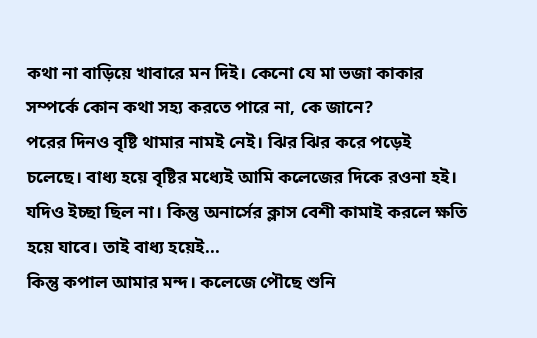কথা না বাড়িয়ে খাবারে মন দিই। কেনো যে মা ভজা কাকার সম্পর্কে কোন কথা সহ্য করতে পারে না, কে জানে?
পরের দিনও বৃষ্টি থামার নামই নেই। ঝির ঝির করে পড়েই চলেছে। বাধ্য হয়ে বৃষ্টির মধ্যেই আমি কলেজের দিকে রওনা হই। যদিও ইচ্ছা ছিল না। কিন্তু অনার্সের ক্লাস বেশী কামাই করলে ক্ষতি হয়ে যাবে। তাই বাধ্য হয়েই...
কিন্তু কপাল আমার মন্দ। কলেজে পৌছে শুনি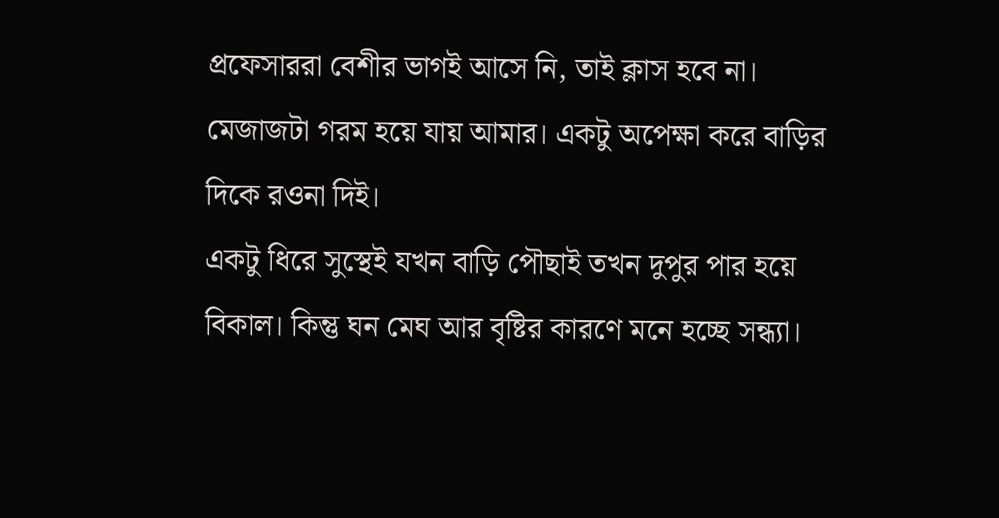প্রফেসাররা বেশীর ভাগই আসে নি, তাই ক্লাস হবে না। মেজাজটা গরম হয়ে যায় আমার। একটু অপেক্ষা করে বাড়ির দিকে রওনা দিই।
একটু ধিরে সুস্থেই যখন বাড়ি পৌছাই তখন দুপুর পার হয়ে বিকাল। কিন্তু ঘন মেঘ আর বৃষ্টির কারণে মনে হচ্ছে সন্ধ্যা।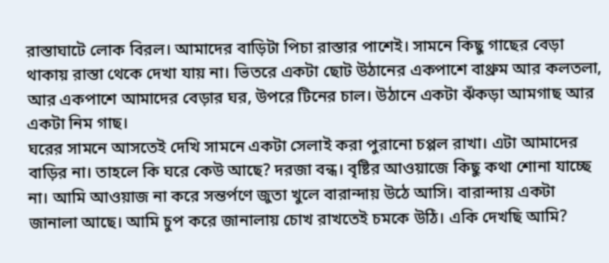রাস্তাঘাটে লোক বিরল। আমাদের বাড়িটা পিচা রাস্তার পাশেই। সামনে কিছু গাছের বেড়া থাকায় রাস্তা থেকে দেখা যায় না। ভিতরে একটা ছোট উঠানের একপাশে বাথ্রুম আর কলতলা, আর একপাশে আমাদের বেড়ার ঘর, উপরে টিনের চাল। উঠানে একটা ঝঁকড়া আমগাছ আর একটা নিম গাছ।
ঘরের সামনে আসতেই দেখি সামনে একটা সেলাই করা পুরানো চপ্পল রাখা। এটা আমাদের বাড়ির না। তাহলে কি ঘরে কেউ আছে? দরজা বন্ধ। বৃষ্টির আওয়াজে কিছু কথা শোনা যাচ্ছে না। আমি আওয়াজ না করে সন্তর্পণে জুতা খুলে বারান্দায় উঠে আসি। বারান্দায় একটা জানালা আছে। আমি চুপ করে জানালায় চোখ রাখতেই চমকে উঠি। একি দেখছি আমি?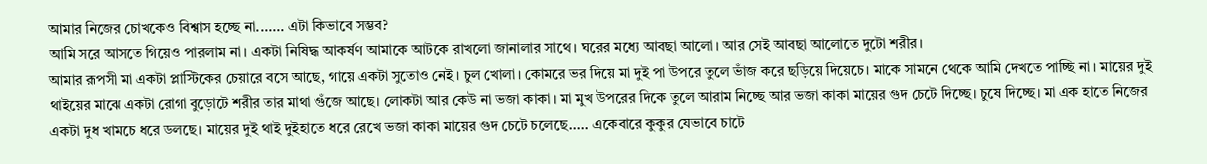আমার নিজের চোখকেও বিশ্বাস হচ্ছে না....... এটা কিভাবে সম্ভব?
আমি সরে আসতে গিয়েও পারলাম না। একটা নিষিদ্ধ আকর্ষণ আমাকে আটকে রাখলো জানালার সাথে। ঘরের মধ্যে আবছা আলো। আর সেই আবছা আলোতে দুটো শরীর।
আমার রূপসী মা একটা প্লাস্টিকের চেয়ারে বসে আছে, গায়ে একটা সুতোও নেই। চুল খোলা। কোমরে ভর দিয়ে মা দুই পা উপরে তুলে ভাঁজ করে ছড়িয়ে দিয়েচে। মাকে সামনে থেকে আমি দেখতে পাচ্ছি না। মায়ের দুই থাইয়ের মাঝে একটা রোগা বুড়োটে শরীর তার মাথা গুঁজে আছে। লোকটা আর কেউ না ভজা কাকা। মা মুখ উপরের দিকে তুলে আরাম নিচ্ছে আর ভজা কাকা মায়ের গুদ চেটে দিচ্ছে। চুষে দিচ্ছে। মা এক হাতে নিজের একটা দুধ খামচে ধরে ডলছে। মায়ের দুই থাই দুইহাতে ধরে রেখে ভজা কাকা মায়ের গুদ চেটে চলেছে..... একেবারে কুকুর যেভাবে চাটে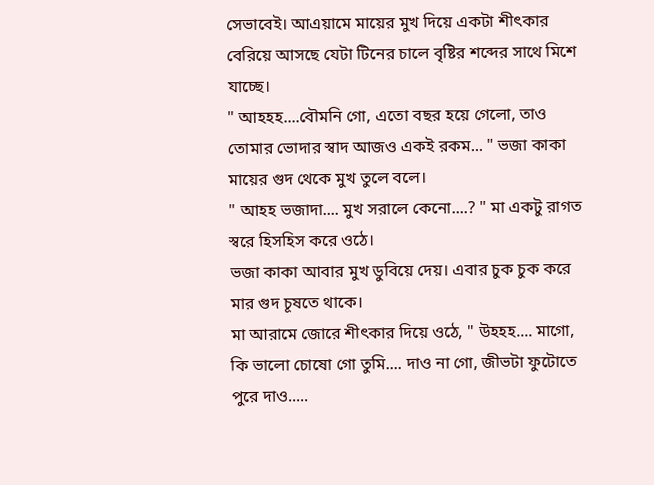সেভাবেই। আএয়ামে মায়ের মুখ দিয়ে একটা শীৎকার বেরিয়ে আসছে যেটা টিনের চালে বৃষ্টির শব্দের সাথে মিশে যাচ্ছে।
" আহহহ....বৌমনি গো, এতো বছর হয়ে গেলো, তাও তোমার ভোদার স্বাদ আজও একই রকম... " ভজা কাকা মায়ের গুদ থেকে মুখ তুলে বলে।
" আহহ ভজাদা.... মুখ সরালে কেনো....? " মা একটু রাগত স্বরে হিসহিস করে ওঠে।
ভজা কাকা আবার মুখ ডুবিয়ে দেয়। এবার চুক চুক করে মার গুদ চূষতে থাকে।
মা আরামে জোরে শীৎকার দিয়ে ওঠে, " উহহহ.... মাগো, কি ভালো চোষো গো তুমি.... দাও না গো, জীভটা ফুটোতে পুরে দাও.....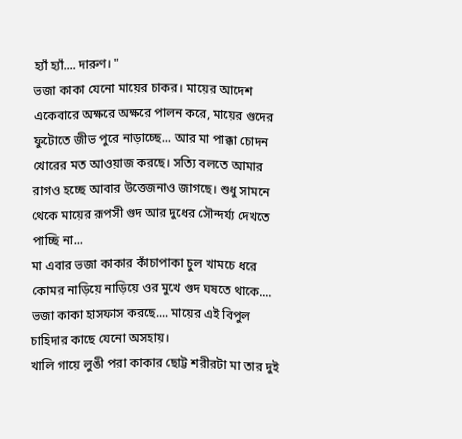হ্যাঁ হ্যাঁ.... দারুণ। "
ভজা কাকা যেনো মায়ের চাকর। মায়ের আদেশ একেবারে অক্ষরে অক্ষরে পালন করে, মায়ের গুদের ফুটোতে জীভ পুরে নাড়াচ্ছে... আর মা পাক্কা চোদন খোরের মত আওয়াজ করছে। সত্যি বলতে আমার রাগও হচ্ছে আবার উত্তেজনাও জাগছে। শুধু সামনে থেকে মায়ের রূপসী গুদ আর দুধের সৌন্দর্য্য দেখতে পাচ্ছি না...
মা এবার ভজা কাকার কাঁচাপাকা চুল খামচে ধরে কোমর নাড়িয়ে নাড়িয়ে ওর মুখে গুদ ঘষতে থাকে.... ভজা কাকা হাসফাস করছে.... মায়ের এই বিপুল চাহিদার কাছে যেনো অসহায়।
খালি গায়ে লুঙী পরা কাকার ছোট্ট শরীরটা মা তার দুই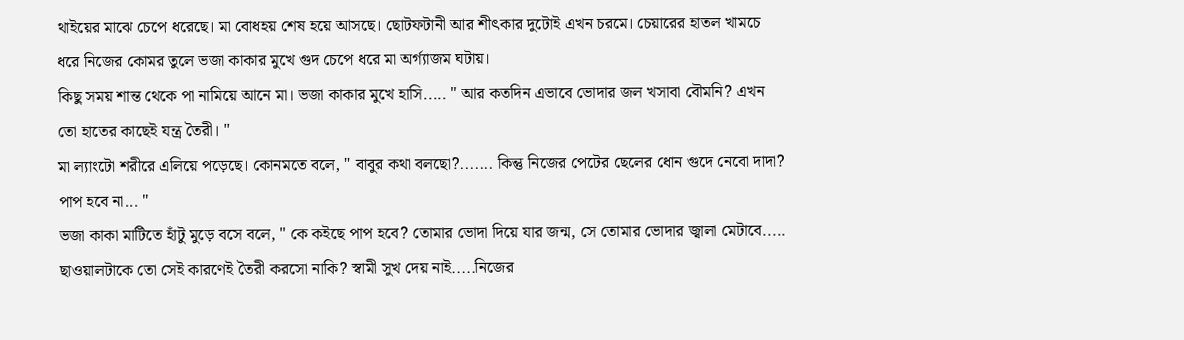থাইয়ের মাঝে চেপে ধরেছে। মা বোধহয় শেষ হয়ে আসছে। ছোটফটানী আর শীৎকার দুটোই এখন চরমে। চেয়ারের হাতল খামচে ধরে নিজের কোমর তুলে ভজা কাকার মুখে গুদ চেপে ধরে মা অর্গ্যাজম ঘটায়।
কিছু সময় শান্ত থেকে পা নামিয়ে আনে মা। ভজা কাকার মুখে হাসি..... " আর কতদিন এভাবে ভোদার জল খসাবা বৌমনি? এখন তো হাতের কাছেই যন্ত্র তৈরী। "
মা ল্যাংটো শরীরে এলিয়ে পড়েছে। কোনমতে বলে, " বাবুর কথা বলছো?....... কিন্তু নিজের পেটের ছেলের ধোন গুদে নেবো দাদা? পাপ হবে না... "
ভজা কাকা মাটিতে হাঁটু মুড়ে বসে বলে, " কে কইছে পাপ হবে? তোমার ভোদা দিয়ে যার জন্ম, সে তোমার ভোদার জ্বালা মেটাবে..... ছাওয়ালটাকে তো সেই কারণেই তৈরী করসো নাকি? স্বামী সুখ দেয় নাই.....নিজের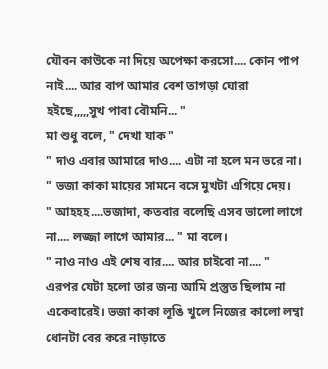যৌবন কাউকে না দিয়ে অপেক্ষা করসো.... কোন পাপ নাই.... আর বাপ আমার বেশ তাগড়া ঘোরা হইছে,,,,,সুখ পাবা বৌমনি... "
মা শুধু বলে, " দেখা যাক "
" দাও এবার আমারে দাও.... এটা না হলে মন ভরে না। " ভজা কাকা মায়ের সামনে বসে মুখটা এগিয়ে দেয়।
" আহহহ....ভজাদা, কতবার বলেছি এসব ভালো লাগে না.... লজ্জা লাগে আমার... " মা বলে।
" নাও নাও এই শেষ বার.... আর চাইবো না.... "
এরপর যেটা হলো তার জন্য আমি প্রস্তুত ছিলাম না একেবারেই। ভজা কাকা লূঙি খুলে নিজের কালো লম্বা ধোনটা বের করে নাড়াতে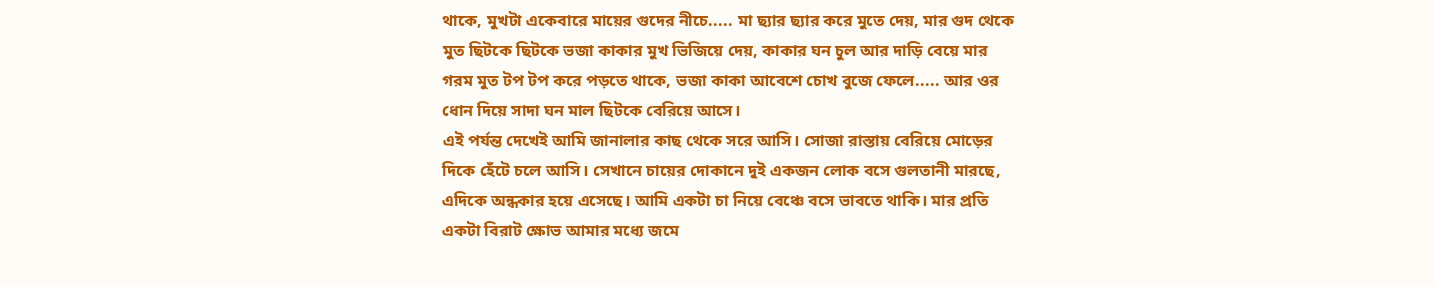থাকে, মুখটা একেবারে মায়ের গুদের নীচে..... মা ছ্যার ছ্যার করে মুতে দেয়, মার গুদ থেকে মুত ছিটকে ছিটকে ভজা কাকার মুখ ভিজিয়ে দেয়, কাকার ঘন চুল আর দাড়ি বেয়ে মার গরম মুত টপ টপ করে পড়তে থাকে, ভজা কাকা আবেশে চোখ বুজে ফেলে..... আর ওর ধোন দিয়ে সাদা ঘন মাল ছিটকে বেরিয়ে আসে।
এই পর্যন্ত দেখেই আমি জানালার কাছ থেকে সরে আসি। সোজা রাস্তায় বেরিয়ে মোড়ের দিকে হেঁটে চলে আসি। সেখানে চায়ের দোকানে দুই একজন লোক বসে গুলতানী মারছে, এদিকে অন্ধকার হয়ে এসেছে। আমি একটা চা নিয়ে বেঞ্চে বসে ভাবতে থাকি। মার প্রতি একটা বিরাট ক্ষোভ আমার মধ্যে জমে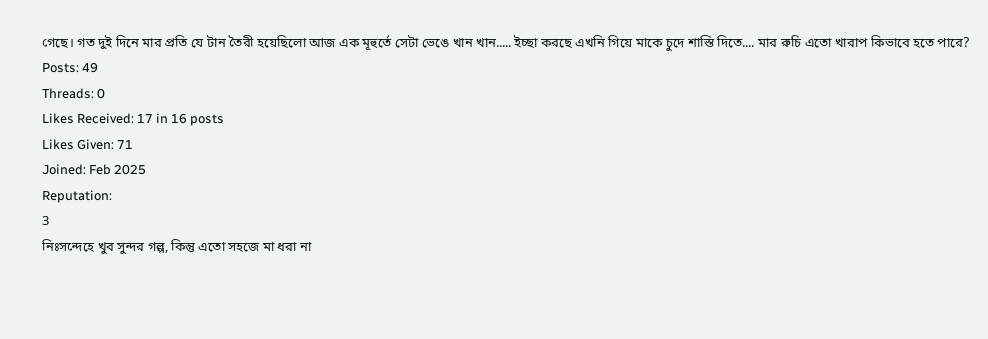গেছে। গত দুই দিনে মার প্রতি যে টান তৈরী হয়েছিলো আজ এক মূহুর্তে সেটা ভেঙে খান খান..... ইচ্ছা করছে এখনি গিয়ে মাকে চুদে শাস্তি দিতে.... মার রুচি এতো খারাপ কিভাবে হতে পারে?
Posts: 49
Threads: 0
Likes Received: 17 in 16 posts
Likes Given: 71
Joined: Feb 2025
Reputation:
3
নিঃসন্দেহে খুব সুন্দর গল্প, কিন্তু এতো সহজে মা ধরা না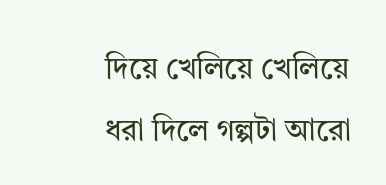দিয়ে খেলিয়ে খেলিয়ে ধরা দিলে গল্পটা আরো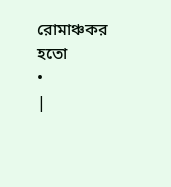রোমাঞ্চকর হতো
•
|